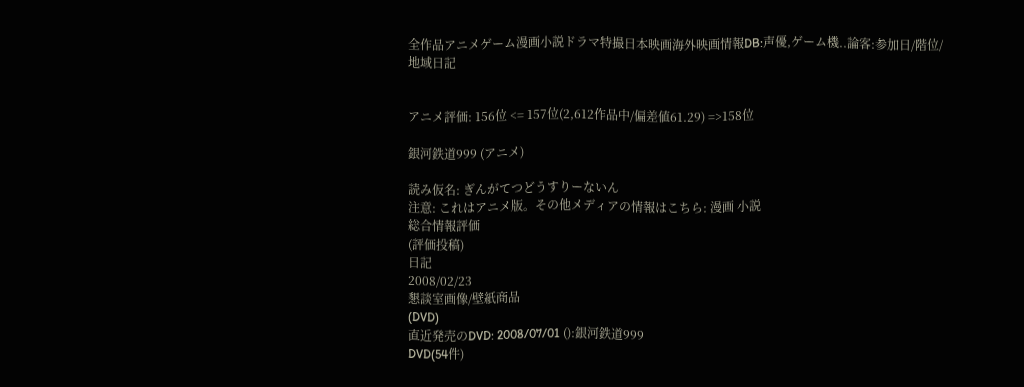全作品アニメゲーム漫画小説ドラマ特撮日本映画海外映画情報DB:声優,ゲーム機..論客:参加日/階位/地域日記


アニメ評価: 156位 <= 157位(2,612作品中/偏差値61.29) =>158位

銀河鉄道999 (アニメ)

読み仮名: ぎんがてつどうすりーないん
注意: これはアニメ版。その他メディアの情報はこちら: 漫画 小説
総合情報評価
(評価投稿)
日記
2008/02/23
懇談室画像/壁紙商品
(DVD)
直近発売のDVD: 2008/07/01 ():銀河鉄道999
DVD(54件)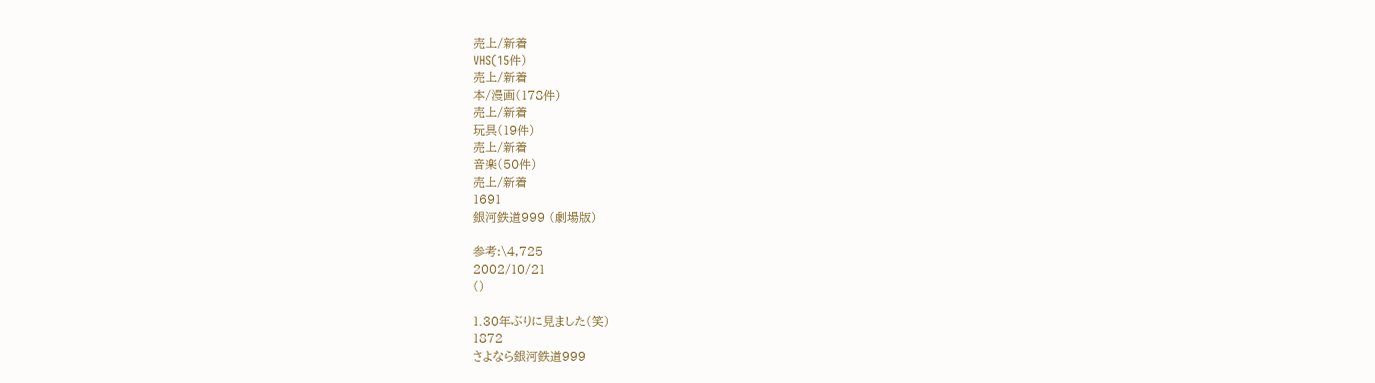売上/新着
VHS(15件)
売上/新着
本/漫画(178件)
売上/新着
玩具(19件)
売上/新着
音楽(50件)
売上/新着
1691
銀河鉄道999 (劇場版)

参考:\4,725
2002/10/21
()

1.30年ぶりに見ました(笑)
1872
さよなら銀河鉄道999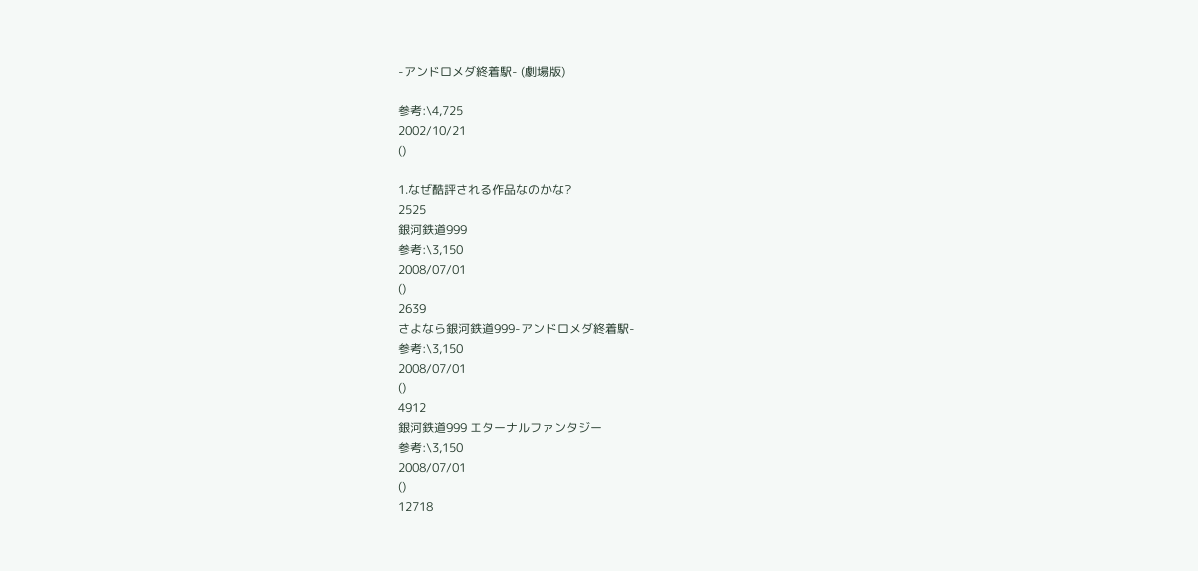-アンドロメダ終着駅- (劇場版)

参考:\4,725
2002/10/21
()

1.なぜ酷評される作品なのかな?
2525
銀河鉄道999
参考:\3,150
2008/07/01
()
2639
さよなら銀河鉄道999-アンドロメダ終着駅-
参考:\3,150
2008/07/01
()
4912
銀河鉄道999 エターナルファンタジー
参考:\3,150
2008/07/01
()
12718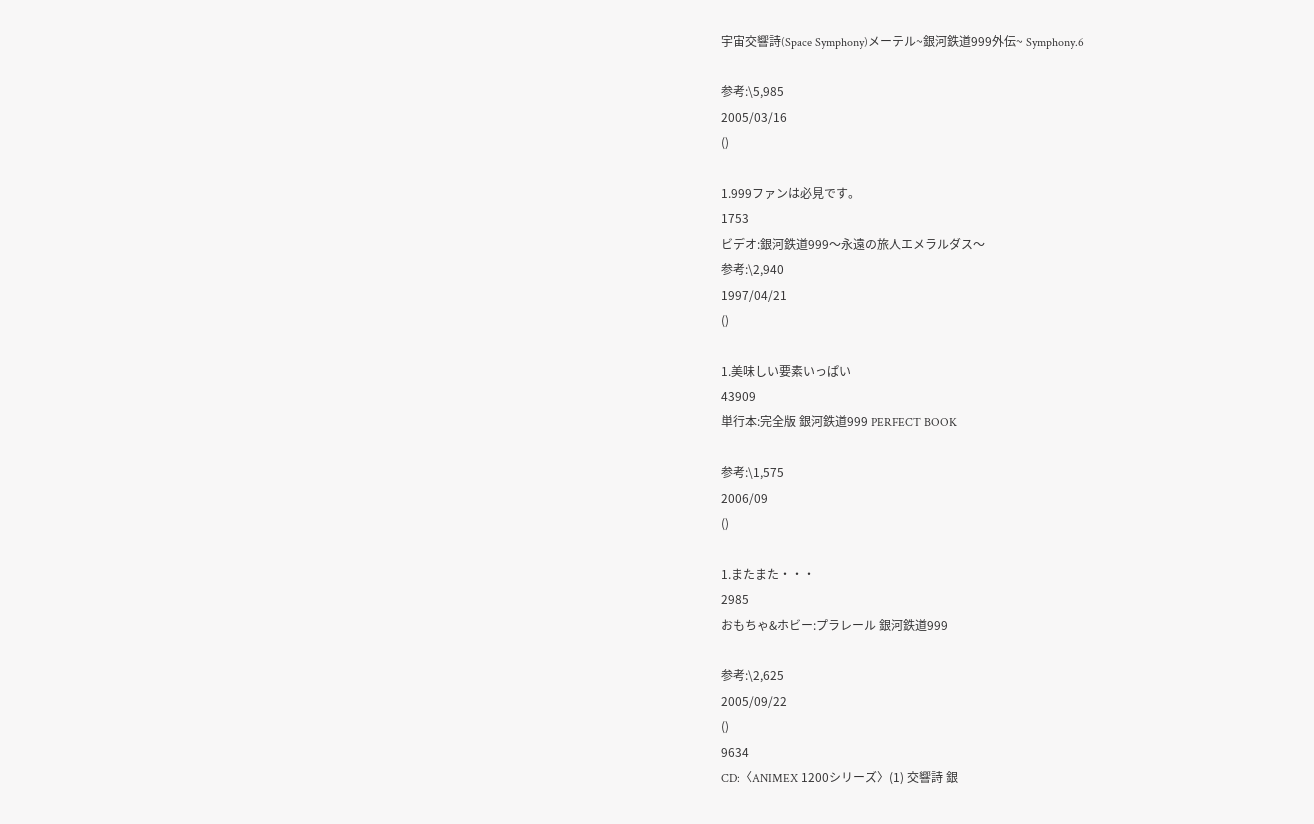宇宙交響詩(Space Symphony)メーテル~銀河鉄道999外伝~ Symphony.6

参考:\5,985
2005/03/16
()

1.999ファンは必見です。
1753
ビデオ:銀河鉄道999〜永遠の旅人エメラルダス〜
参考:\2,940
1997/04/21
()

1.美味しい要素いっぱい
43909
単行本:完全版 銀河鉄道999 PERFECT BOOK

参考:\1,575
2006/09
()

1.またまた・・・
2985
おもちゃ&ホビー:プラレール 銀河鉄道999

参考:\2,625
2005/09/22
()
9634
CD:〈ANIMEX 1200シリーズ〉(1) 交響詩 銀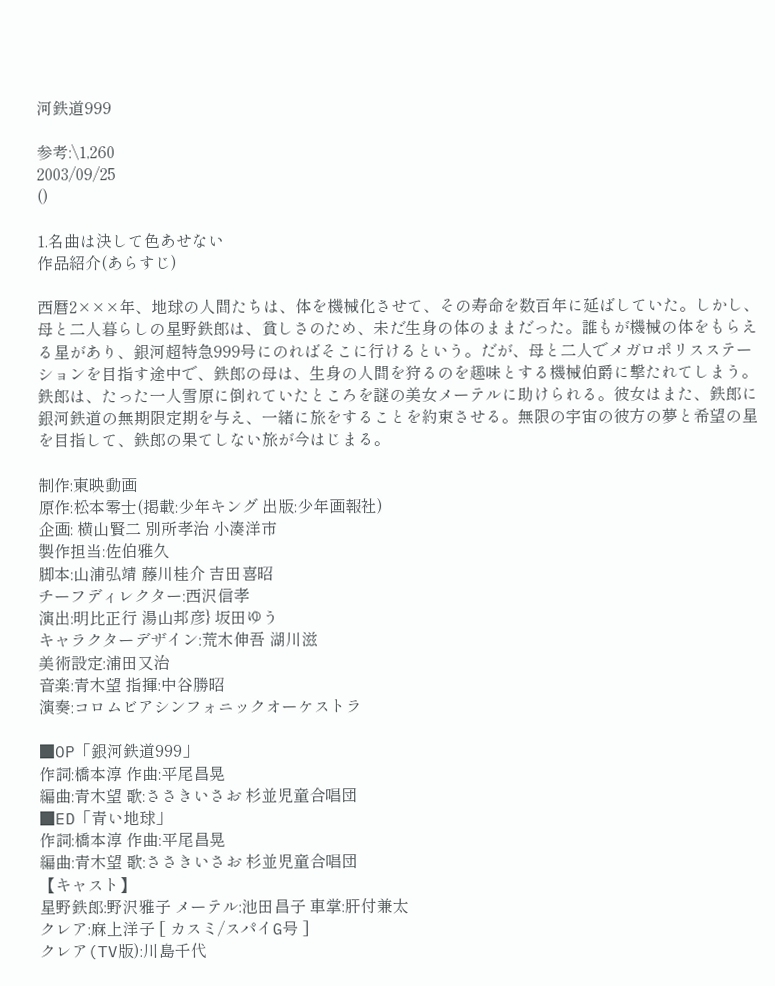河鉄道999

参考:\1,260
2003/09/25
()

1.名曲は決して色あせない
作品紹介(あらすじ)

西暦2×××年、地球の人間たちは、体を機械化させて、その寿命を数百年に延ばしていた。しかし、母と二人暮らしの星野鉄郎は、貧しさのため、未だ生身の体のままだった。誰もが機械の体をもらえる星があり、銀河超特急999号にのればそこに行けるという。だが、母と二人でメガロポリスステーションを目指す途中で、鉄郎の母は、生身の人間を狩るのを趣味とする機械伯爵に撃たれてしまう。鉄郎は、たった一人雪原に倒れていたところを謎の美女メーテルに助けられる。彼女はまた、鉄郎に銀河鉄道の無期限定期を与え、一緒に旅をすることを約束させる。無限の宇宙の彼方の夢と希望の星を目指して、鉄郎の果てしない旅が今はじまる。

制作:東映動画
原作:松本零士(掲載:少年キング 出版:少年画報社)
企画: 横山賢二 別所孝治 小湊洋市
製作担当:佐伯雅久
脚本:山浦弘靖 藤川桂介 吉田喜昭
チーフディレクター:西沢信孝
演出:明比正行 湯山邦彦} 坂田ゆう
キャラクターデザイン:荒木伸吾 湖川滋
美術設定:浦田又治
音楽:青木望 指揮:中谷勝昭
演奏:コロムビアシンフォニックオーケストラ

■OP「銀河鉄道999」
作詞:橋本淳 作曲:平尾昌晃
編曲:青木望 歌:ささきいさお 杉並児童合唱団
■ED「青い地球」
作詞:橋本淳 作曲:平尾昌晃
編曲:青木望 歌:ささきいさお 杉並児童合唱団
【キャスト】
星野鉄郎:野沢雅子 メーテル:池田昌子 車掌:肝付兼太
クレア:麻上洋子 [ カスミ/スパイG号 ]
クレア(TV版):川島千代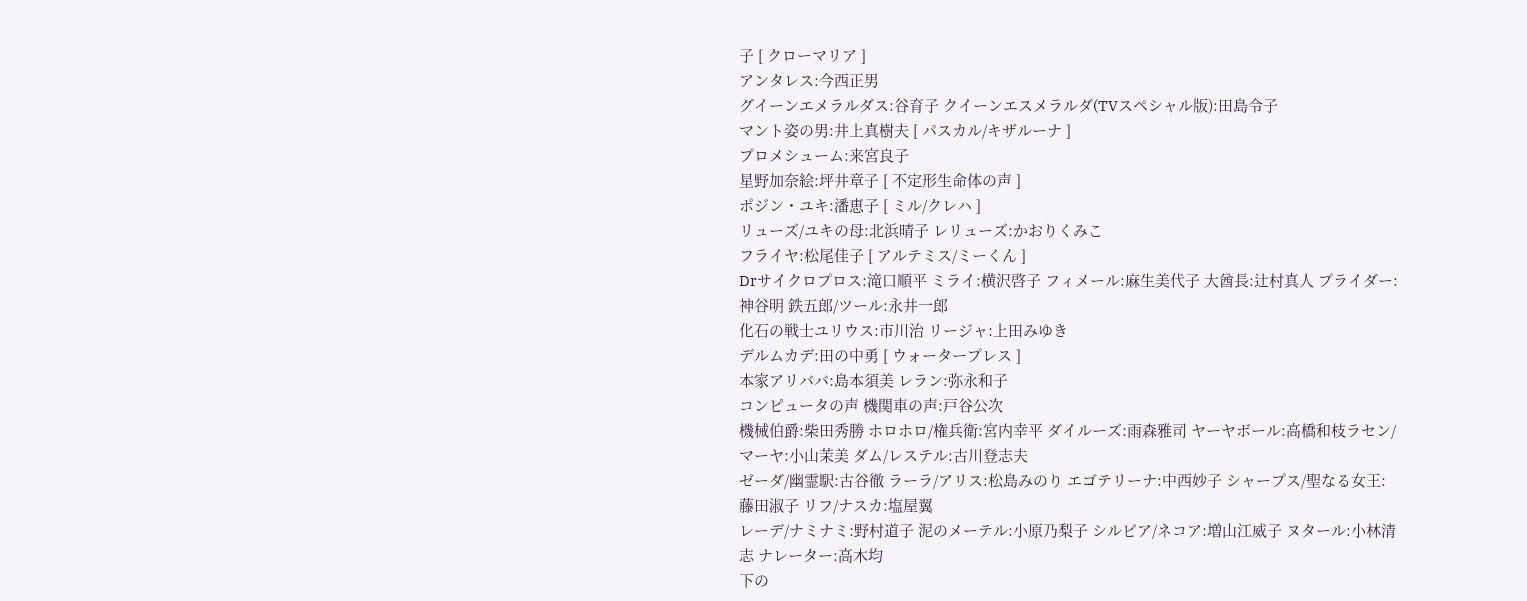子 [ クローマリア ]
アンタレス:今西正男
グイーンエメラルダス:谷育子 クイーンエスメラルダ(TVスペシャル版):田島令子
マント姿の男:井上真樹夫 [ パスカル/キザルーナ ]
プロメシューム:来宮良子
星野加奈絵:坪井章子 [ 不定形生命体の声 ]
ポジン・ユキ:潘恵子 [ ミル/クレハ ]
リューズ/ユキの母:北浜晴子 レリューズ:かおりくみこ
フライヤ:松尾佳子 [ アルテミス/ミーくん ]
Drサイクロプロス:滝口順平 ミライ:横沢啓子 フィメール:麻生美代子 大酋長:辻村真人 プライダー:神谷明 鉄五郎/ツール:永井一郎
化石の戦士ユリウス:市川治 リージャ:上田みゆき
デルムカデ:田の中勇 [ ウォータープレス ]
本家アリババ:島本須美 レラン:弥永和子
コンピュータの声 機関車の声:戸谷公次
機械伯爵:柴田秀勝 ホロホロ/権兵衛:宮内幸平 ダイルーズ:雨森雅司 ヤーヤボール:高橋和枝ラセン/マーヤ:小山茉美 ダム/レステル:古川登志夫
ゼーダ/幽霊駅:古谷徹 ラーラ/アリス:松島みのり エゴテリーナ:中西妙子 シャープス/聖なる女王:藤田淑子 リフ/ナスカ:塩屋翼
レーデ/ナミナミ:野村道子 泥のメーテル:小原乃梨子 シルビア/ネコア:増山江威子 ヌタール:小林清志 ナレーター:高木均
下の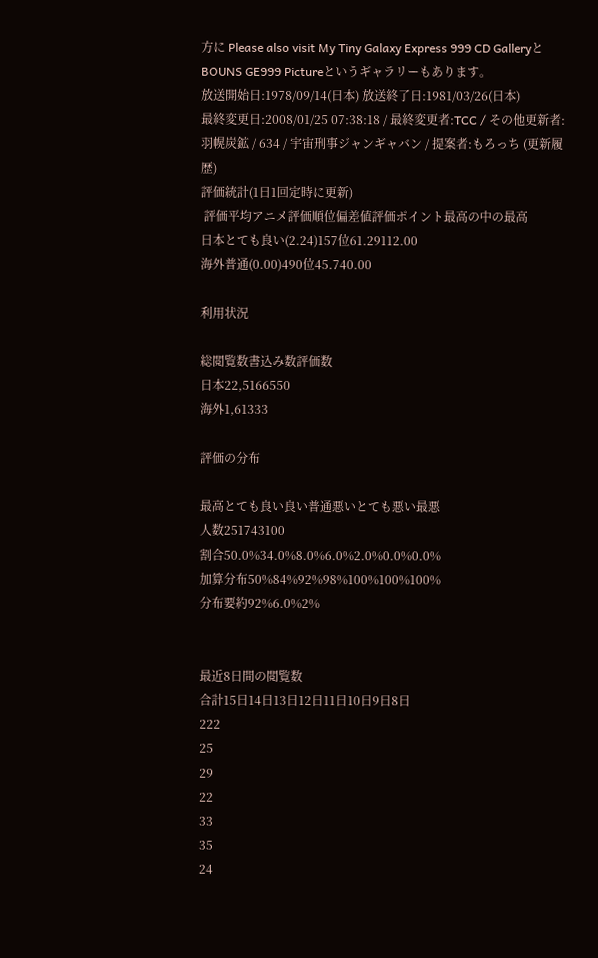方に Please also visit My Tiny Galaxy Express 999 CD GalleryとBOUNS GE999 Pictureというギャラリーもあります。
放送開始日:1978/09/14(日本) 放送終了日:1981/03/26(日本)
最終変更日:2008/01/25 07:38:18 / 最終変更者:TCC / その他更新者: 羽幌炭鉱 / 634 / 宇宙刑事ジャンギャバン / 提案者:もろっち (更新履歴)
評価統計(1日1回定時に更新)
 評価平均アニメ評価順位偏差値評価ポイント最高の中の最高
日本とても良い(2.24)157位61.29112.00
海外普通(0.00)490位45.740.00

利用状況

総閲覧数書込み数評価数
日本22,5166550
海外1,61333

評価の分布

最高とても良い良い普通悪いとても悪い最悪
人数251743100
割合50.0%34.0%8.0%6.0%2.0%0.0%0.0%
加算分布50%84%92%98%100%100%100%
分布要約92%6.0%2%


最近8日間の閲覧数
合計15日14日13日12日11日10日9日8日
222
25
29
22
33
35
24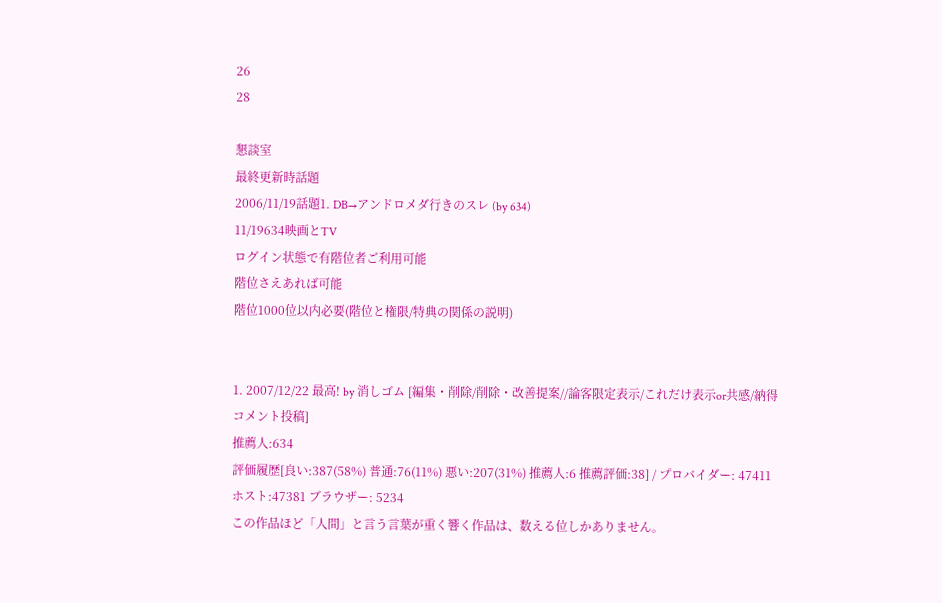26
28

懇談室
最終更新時話題
2006/11/19話題1. DB→アンドロメダ行きのスレ (by 634)
11/19634映画とTV
ログイン状態で有階位者ご利用可能
階位さえあれば可能
階位1000位以内必要(階位と権限/特典の関係の説明)


1. 2007/12/22 最高! by 消しゴム [編集・削除/削除・改善提案//論客限定表示/これだけ表示or共感/納得コメント投稿]
推薦人:634
評価履歴[良い:387(58%) 普通:76(11%) 悪い:207(31%) 推薦人:6 推薦評価:38] / プロバイダー: 47411 ホスト:47381 ブラウザー: 5234
この作品ほど「人間」と言う言葉が重く響く作品は、数える位しかありません。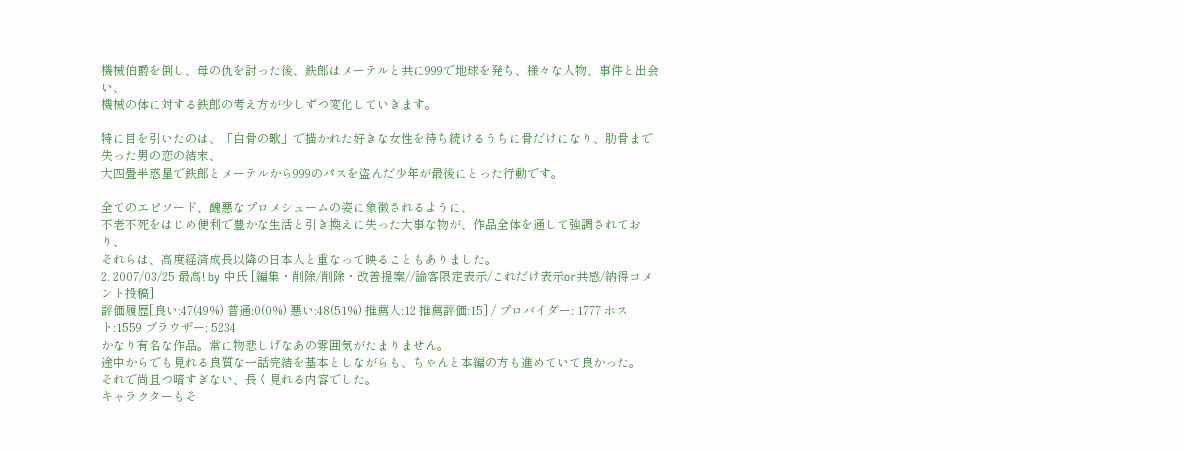機械伯爵を倒し、母の仇を討った後、鉄郎はメーテルと共に999で地球を発ち、様々な人物、事件と出会い、
機械の体に対する鉄郎の考え方が少しずつ変化していきます。

特に目を引いたのは、「白骨の歌」で描かれた好きな女性を待ち続けるうちに骨だけになり、肋骨まで失った男の恋の結末、
大四畳半惑星で鉄郎とメーテルから999のパスを盗んだ少年が最後にとった行動です。

全てのエピソード、醜悪なプロメシュームの姿に象徴されるように、
不老不死をはじめ便利で豊かな生活と引き換えに失った大事な物が、作品全体を通して強調されており、
それらは、高度経済成長以降の日本人と重なって映ることもありました。
2. 2007/03/25 最高! by 中氏 [編集・削除/削除・改善提案//論客限定表示/これだけ表示or共感/納得コメント投稿]
評価履歴[良い:47(49%) 普通:0(0%) 悪い:48(51%) 推薦人:12 推薦評価:15] / プロバイダー: 1777 ホスト:1559 ブラウザー: 5234
かなり有名な作品。常に物悲しげなあの雰囲気がたまりません。
途中からでも見れる良質な一話完結を基本としながらも、ちゃんと本編の方も進めていて良かった。
それで尚且つ暗すぎない、長く見れる内容でした。
キャラクターもそ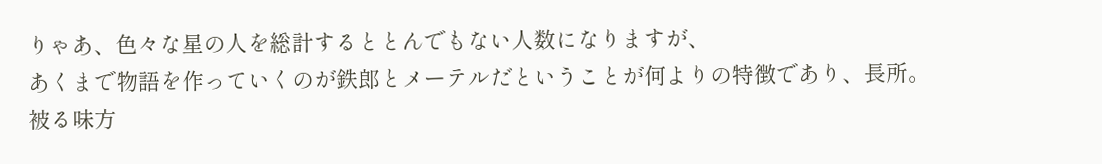りゃあ、色々な星の人を総計するととんでもない人数になりますが、
あくまで物語を作っていくのが鉄郎とメーテルだということが何よりの特徴であり、長所。
被る味方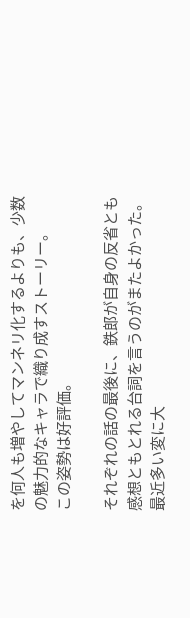を何人も増やしてマンネリ化するよりも、少数の魅力的なキャラで織り成すストーリー。
この姿勢は好評価。

それぞれの話の最後に、鉄郎が自身の反省とも感想ともとれる台詞を言うのがまたよかった。
最近多い変に大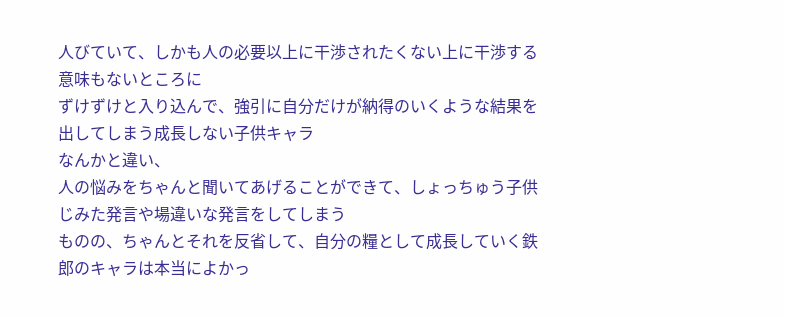人びていて、しかも人の必要以上に干渉されたくない上に干渉する意味もないところに
ずけずけと入り込んで、強引に自分だけが納得のいくような結果を出してしまう成長しない子供キャラ
なんかと違い、
人の悩みをちゃんと聞いてあげることができて、しょっちゅう子供じみた発言や場違いな発言をしてしまう
ものの、ちゃんとそれを反省して、自分の糧として成長していく鉄郎のキャラは本当によかっ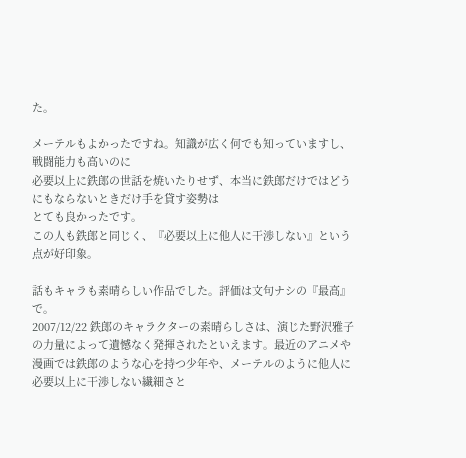た。

メーテルもよかったですね。知識が広く何でも知っていますし、戦闘能力も高いのに
必要以上に鉄郎の世話を焼いたりせず、本当に鉄郎だけではどうにもならないときだけ手を貸す姿勢は
とても良かったです。
この人も鉄郎と同じく、『必要以上に他人に干渉しない』という点が好印象。

話もキャラも素晴らしい作品でした。評価は文句ナシの『最高』で。
2007/12/22 鉄郎のキャラクターの素晴らしさは、演じた野沢雅子の力量によって遺憾なく発揮されたといえます。最近のアニメや漫画では鉄郎のような心を持つ少年や、メーテルのように他人に必要以上に干渉しない繊細さと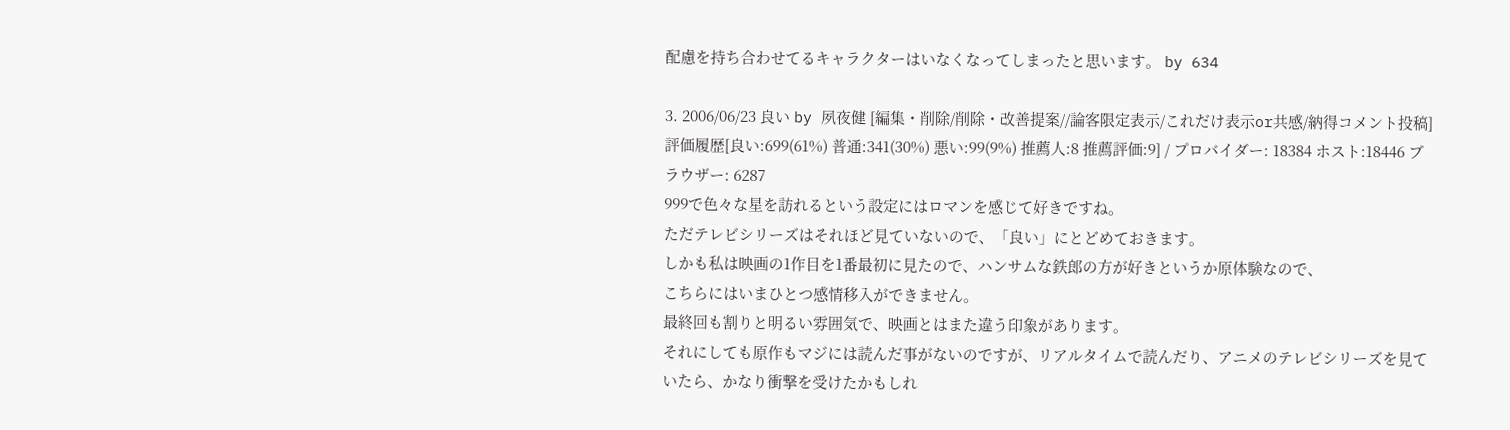配慮を持ち合わせてるキャラクターはいなくなってしまったと思います。 by 634

3. 2006/06/23 良い by 夙夜健 [編集・削除/削除・改善提案//論客限定表示/これだけ表示or共感/納得コメント投稿]
評価履歴[良い:699(61%) 普通:341(30%) 悪い:99(9%) 推薦人:8 推薦評価:9] / プロバイダー: 18384 ホスト:18446 ブラウザー: 6287
999で色々な星を訪れるという設定にはロマンを感じて好きですね。
ただテレビシリーズはそれほど見ていないので、「良い」にとどめておきます。
しかも私は映画の1作目を1番最初に見たので、ハンサムな鉄郎の方が好きというか原体験なので、
こちらにはいまひとつ感情移入ができません。
最終回も割りと明るい雰囲気で、映画とはまた違う印象があります。
それにしても原作もマジには読んだ事がないのですが、リアルタイムで読んだり、アニメのテレビシリーズを見ていたら、かなり衝撃を受けたかもしれ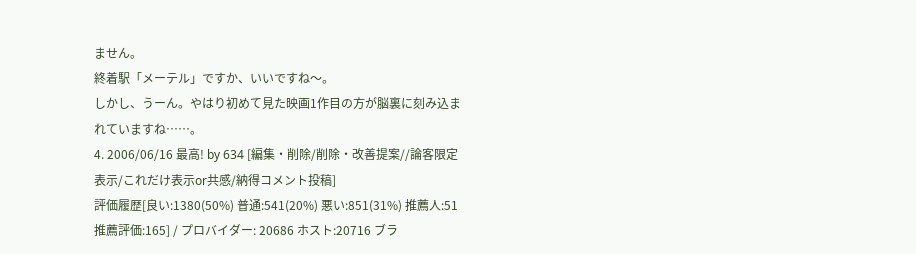ません。
終着駅「メーテル」ですか、いいですね〜。
しかし、うーん。やはり初めて見た映画1作目の方が脳裏に刻み込まれていますね……。
4. 2006/06/16 最高! by 634 [編集・削除/削除・改善提案//論客限定表示/これだけ表示or共感/納得コメント投稿]
評価履歴[良い:1380(50%) 普通:541(20%) 悪い:851(31%) 推薦人:51 推薦評価:165] / プロバイダー: 20686 ホスト:20716 ブラ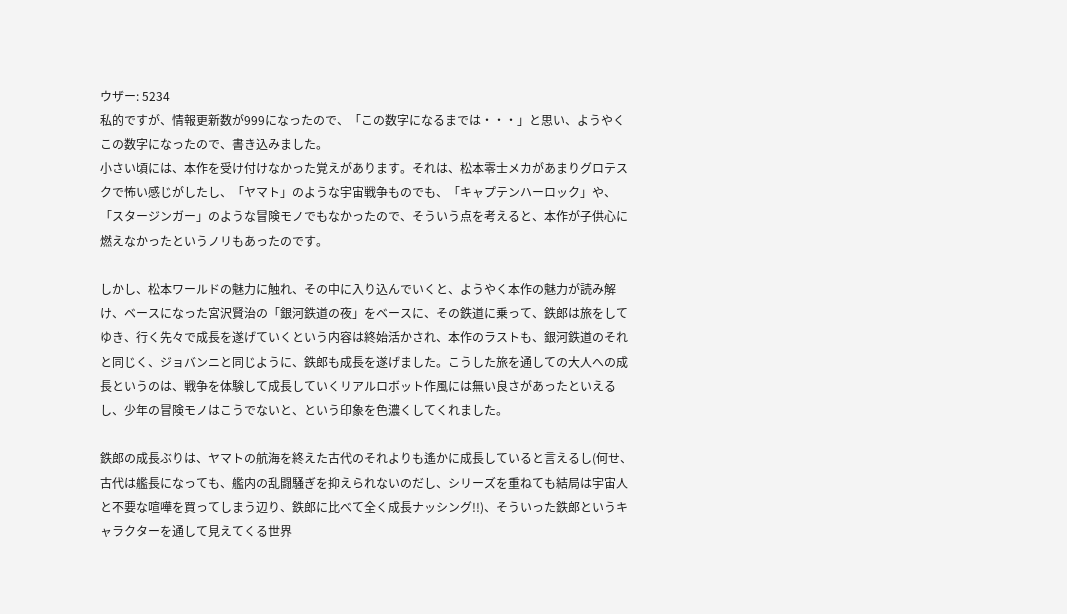ウザー: 5234
私的ですが、情報更新数が999になったので、「この数字になるまでは・・・」と思い、ようやくこの数字になったので、書き込みました。
小さい頃には、本作を受け付けなかった覚えがあります。それは、松本零士メカがあまりグロテスクで怖い感じがしたし、「ヤマト」のような宇宙戦争ものでも、「キャプテンハーロック」や、「スタージンガー」のような冒険モノでもなかったので、そういう点を考えると、本作が子供心に燃えなかったというノリもあったのです。

しかし、松本ワールドの魅力に触れ、その中に入り込んでいくと、ようやく本作の魅力が読み解け、ベースになった宮沢賢治の「銀河鉄道の夜」をベースに、その鉄道に乗って、鉄郎は旅をしてゆき、行く先々で成長を遂げていくという内容は終始活かされ、本作のラストも、銀河鉄道のそれと同じく、ジョバンニと同じように、鉄郎も成長を遂げました。こうした旅を通しての大人への成長というのは、戦争を体験して成長していくリアルロボット作風には無い良さがあったといえるし、少年の冒険モノはこうでないと、という印象を色濃くしてくれました。

鉄郎の成長ぶりは、ヤマトの航海を終えた古代のそれよりも遙かに成長していると言えるし(何せ、古代は艦長になっても、艦内の乱闘騒ぎを抑えられないのだし、シリーズを重ねても結局は宇宙人と不要な喧嘩を買ってしまう辺り、鉄郎に比べて全く成長ナッシング!!)、そういった鉄郎というキャラクターを通して見えてくる世界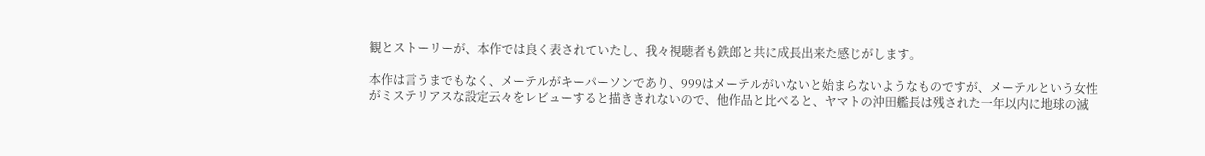観とストーリーが、本作では良く表されていたし、我々視聴者も鉄郎と共に成長出来た感じがします。

本作は言うまでもなく、メーテルがキーパーソンであり、999はメーテルがいないと始まらないようなものですが、メーテルという女性がミステリアスな設定云々をレビューすると描ききれないので、他作品と比べると、ヤマトの沖田艦長は残された一年以内に地球の滅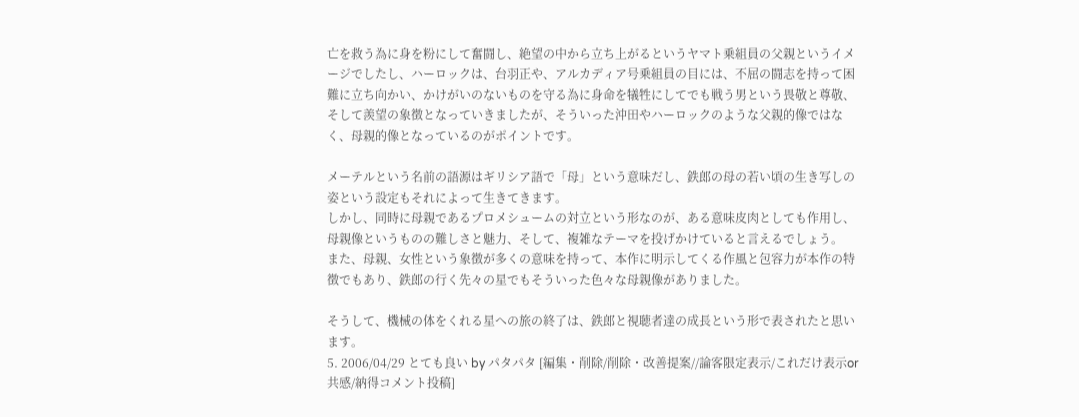亡を救う為に身を粉にして奮闘し、絶望の中から立ち上がるというヤマト乗組員の父親というイメージでしたし、ハーロックは、台羽正や、アルカディア号乗組員の目には、不屈の闘志を持って困難に立ち向かい、かけがいのないものを守る為に身命を犠牲にしてでも戦う男という畏敬と尊敬、そして羨望の象徴となっていきましたが、そういった沖田やハーロックのような父親的像ではなく、母親的像となっているのがポイントです。

メーテルという名前の語源はギリシア語で「母」という意味だし、鉄郎の母の若い頃の生き写しの姿という設定もそれによって生きてきます。
しかし、同時に母親であるプロメシュームの対立という形なのが、ある意味皮肉としても作用し、母親像というものの難しさと魅力、そして、複雑なテーマを投げかけていると言えるでしょう。
また、母親、女性という象徴が多くの意味を持って、本作に明示してくる作風と包容力が本作の特徴でもあり、鉄郎の行く先々の星でもそういった色々な母親像がありました。

そうして、機械の体をくれる星への旅の終了は、鉄郎と視聴者達の成長という形で表されたと思います。
5. 2006/04/29 とても良い by パタパタ [編集・削除/削除・改善提案//論客限定表示/これだけ表示or共感/納得コメント投稿]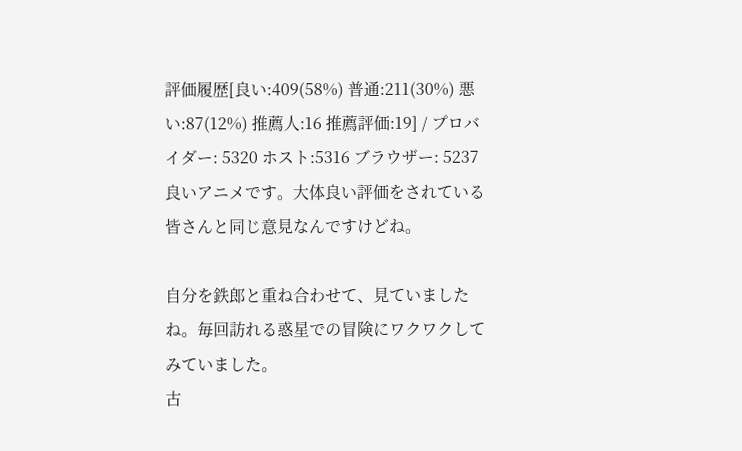評価履歴[良い:409(58%) 普通:211(30%) 悪い:87(12%) 推薦人:16 推薦評価:19] / プロバイダー: 5320 ホスト:5316 ブラウザー: 5237
良いアニメです。大体良い評価をされている皆さんと同じ意見なんですけどね。

自分を鉄郎と重ね合わせて、見ていましたね。毎回訪れる惑星での冒険にワクワクしてみていました。
古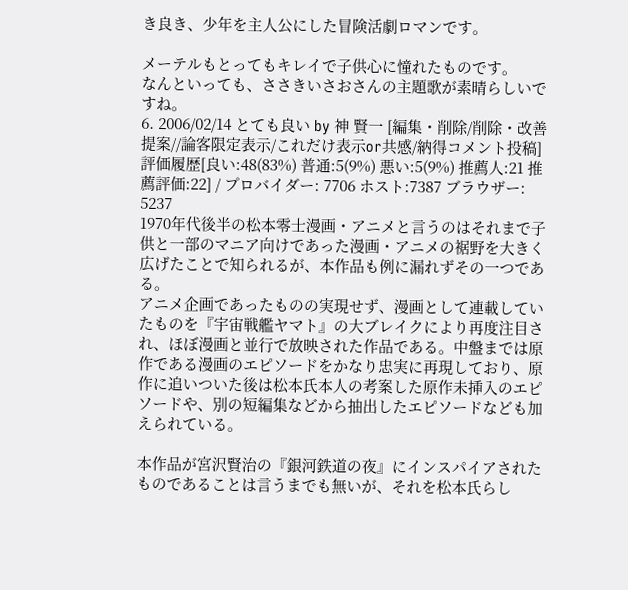き良き、少年を主人公にした冒険活劇ロマンです。

メーテルもとってもキレイで子供心に憧れたものです。
なんといっても、ささきいさおさんの主題歌が素晴らしいですね。
6. 2006/02/14 とても良い by 神 賢一 [編集・削除/削除・改善提案//論客限定表示/これだけ表示or共感/納得コメント投稿]
評価履歴[良い:48(83%) 普通:5(9%) 悪い:5(9%) 推薦人:21 推薦評価:22] / プロバイダー: 7706 ホスト:7387 ブラウザー: 5237
1970年代後半の松本零士漫画・アニメと言うのはそれまで子供と一部のマニア向けであった漫画・アニメの裾野を大きく広げたことで知られるが、本作品も例に漏れずその一つである。
アニメ企画であったものの実現せず、漫画として連載していたものを『宇宙戦艦ヤマト』の大ブレイクにより再度注目され、ほぼ漫画と並行で放映された作品である。中盤までは原作である漫画のエピソードをかなり忠実に再現しており、原作に追いついた後は松本氏本人の考案した原作未挿入のエピソードや、別の短編集などから抽出したエピソードなども加えられている。

本作品が宮沢賢治の『銀河鉄道の夜』にインスパイアされたものであることは言うまでも無いが、それを松本氏らし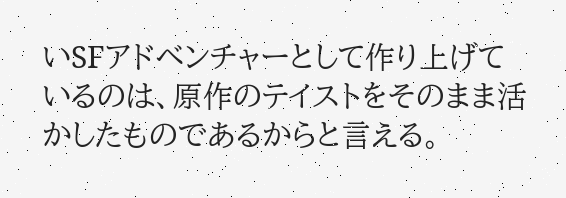いSFアドベンチャーとして作り上げているのは、原作のテイストをそのまま活かしたものであるからと言える。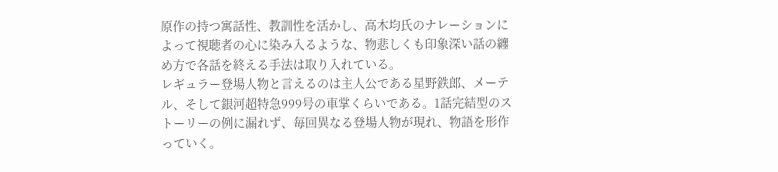原作の持つ寓話性、教訓性を活かし、高木均氏のナレーションによって視聴者の心に染み入るような、物悲しくも印象深い話の纏め方で各話を終える手法は取り入れている。
レギュラー登場人物と言えるのは主人公である星野鉄郎、メーテル、そして銀河超特急999号の車掌くらいである。1話完結型のストーリーの例に漏れず、毎回異なる登場人物が現れ、物語を形作っていく。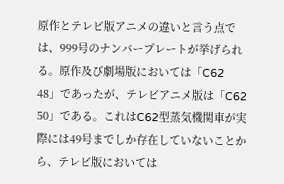原作とテレビ版アニメの違いと言う点では、999号のナンバープレートが挙げられる。原作及び劇場版においては「C62 48」であったが、テレビアニメ版は「C62 50」である。これはC62型蒸気機関車が実際には49号までしか存在していないことから、テレビ版においては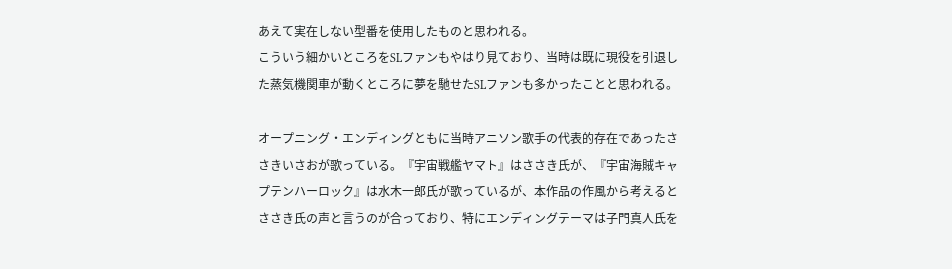あえて実在しない型番を使用したものと思われる。
こういう細かいところをSLファンもやはり見ており、当時は既に現役を引退した蒸気機関車が動くところに夢を馳せたSLファンも多かったことと思われる。

オープニング・エンディングともに当時アニソン歌手の代表的存在であったささきいさおが歌っている。『宇宙戦艦ヤマト』はささき氏が、『宇宙海賊キャプテンハーロック』は水木一郎氏が歌っているが、本作品の作風から考えるとささき氏の声と言うのが合っており、特にエンディングテーマは子門真人氏を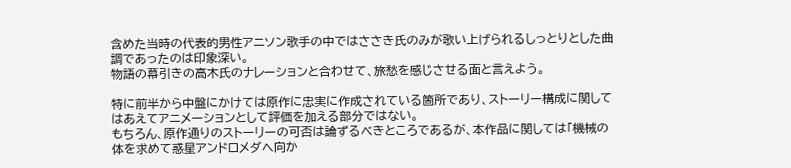含めた当時の代表的男性アニソン歌手の中ではささき氏のみが歌い上げられるしっとりとした曲調であったのは印象深い。
物語の幕引きの高木氏のナレーションと合わせて、旅愁を感じさせる面と言えよう。

特に前半から中盤にかけては原作に忠実に作成されている箇所であり、ストーリー構成に関してはあえてアニメーションとして評価を加える部分ではない。
もちろん、原作通りのストーリーの可否は論ずるべきところであるが、本作品に関しては「機械の体を求めて惑星アンドロメダへ向か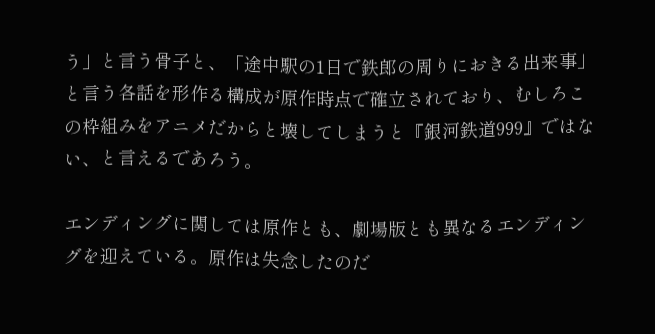う」と言う骨子と、「途中駅の1日で鉄郎の周りにおきる出来事」と言う各話を形作る構成が原作時点で確立されており、むしろこの枠組みをアニメだからと壊してしまうと『銀河鉄道999』ではない、と言えるであろう。

エンディングに関しては原作とも、劇場版とも異なるエンディングを迎えている。原作は失念したのだ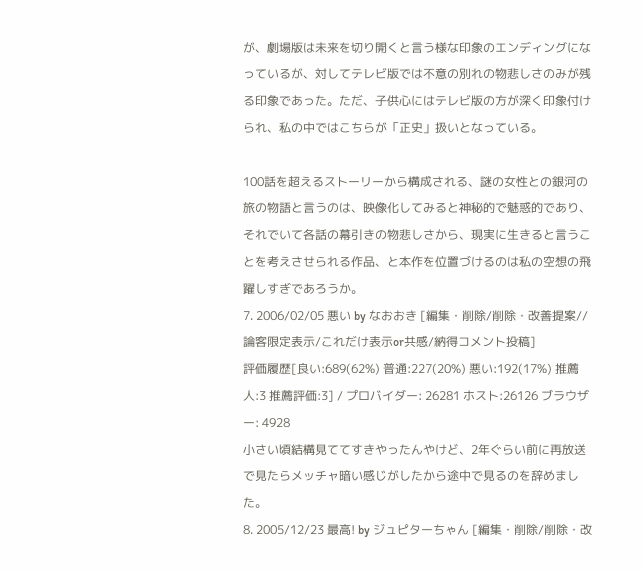が、劇場版は未来を切り開くと言う様な印象のエンディングになっているが、対してテレビ版では不意の別れの物悲しさのみが残る印象であった。ただ、子供心にはテレビ版の方が深く印象付けられ、私の中ではこちらが「正史」扱いとなっている。

100話を超えるストーリーから構成される、謎の女性との銀河の旅の物語と言うのは、映像化してみると神秘的で魅惑的であり、それでいて各話の幕引きの物悲しさから、現実に生きると言うことを考えさせられる作品、と本作を位置づけるのは私の空想の飛躍しすぎであろうか。
7. 2006/02/05 悪い by なおおき [編集・削除/削除・改善提案//論客限定表示/これだけ表示or共感/納得コメント投稿]
評価履歴[良い:689(62%) 普通:227(20%) 悪い:192(17%) 推薦人:3 推薦評価:3] / プロバイダー: 26281 ホスト:26126 ブラウザー: 4928
小さい頃結構見ててすきやったんやけど、2年ぐらい前に再放送で見たらメッチャ暗い感じがしたから途中で見るのを辞めました。
8. 2005/12/23 最高! by ジュピターちゃん [編集・削除/削除・改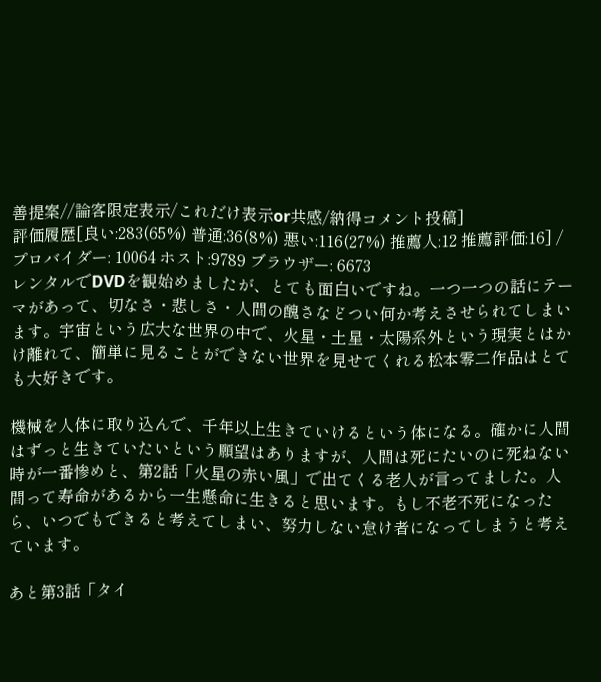善提案//論客限定表示/これだけ表示or共感/納得コメント投稿]
評価履歴[良い:283(65%) 普通:36(8%) 悪い:116(27%) 推薦人:12 推薦評価:16] / プロバイダー: 10064 ホスト:9789 ブラウザー: 6673
レンタルでDVDを観始めましたが、とても面白いですね。一つ一つの話にテーマがあって、切なさ・悲しさ・人間の醜さなどつい何か考えさせられてしまいます。宇宙という広大な世界の中で、火星・土星・太陽系外という現実とはかけ離れて、簡単に見ることができない世界を見せてくれる松本零二作品はとても大好きです。

機械を人体に取り込んで、千年以上生きていけるという体になる。確かに人間はずっと生きていたいという願望はありますが、人間は死にたいのに死ねない時が一番惨めと、第2話「火星の赤い風」で出てくる老人が言ってました。人間って寿命があるから一生懸命に生きると思います。もし不老不死になったら、いつでもできると考えてしまい、努力しない怠け者になってしまうと考えています。

あと第3話「タイ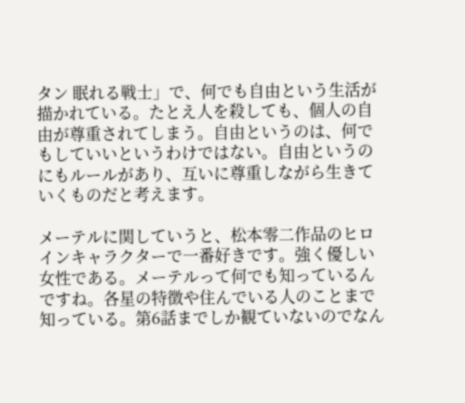タン 眠れる戦士」で、何でも自由という生活が描かれている。たとえ人を殺しても、個人の自由が尊重されてしまう。自由というのは、何でもしていいというわけではない。自由というのにもルールがあり、互いに尊重しながら生きていくものだと考えます。

メーテルに関していうと、松本零二作品のヒロインキャラクターで一番好きです。強く優しい女性である。メーテルって何でも知っているんですね。各星の特徴や住んでいる人のことまで知っている。第6話までしか観ていないのでなん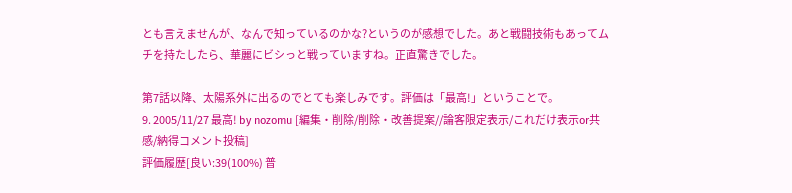とも言えませんが、なんで知っているのかな?というのが感想でした。あと戦闘技術もあってムチを持たしたら、華麗にビシっと戦っていますね。正直驚きでした。

第7話以降、太陽系外に出るのでとても楽しみです。評価は「最高!」ということで。
9. 2005/11/27 最高! by nozomu [編集・削除/削除・改善提案//論客限定表示/これだけ表示or共感/納得コメント投稿]
評価履歴[良い:39(100%) 普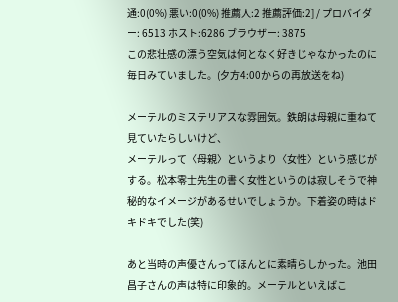通:0(0%) 悪い:0(0%) 推薦人:2 推薦評価:2] / プロバイダー: 6513 ホスト:6286 ブラウザー: 3875
この悲壮感の漂う空気は何となく好きじゃなかったのに毎日みていました。(夕方4:00からの再放送をね)

メーテルのミステリアスな雰囲気。鉄朗は母親に重ねて見ていたらしいけど、
メーテルって〈母親〉というより〈女性〉という感じがする。松本零士先生の書く女性というのは寂しそうで神秘的なイメージがあるせいでしょうか。下着姿の時はドキドキでした(笑)

あと当時の声優さんってほんとに素晴らしかった。池田昌子さんの声は特に印象的。メーテルといえばこ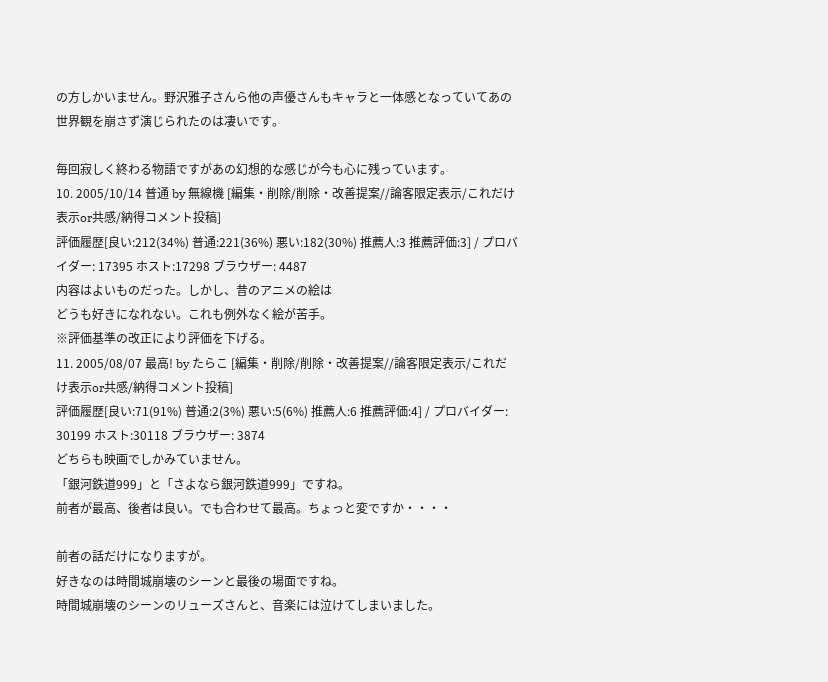の方しかいません。野沢雅子さんら他の声優さんもキャラと一体感となっていてあの世界観を崩さず演じられたのは凄いです。

毎回寂しく終わる物語ですがあの幻想的な感じが今も心に残っています。
10. 2005/10/14 普通 by 無線機 [編集・削除/削除・改善提案//論客限定表示/これだけ表示or共感/納得コメント投稿]
評価履歴[良い:212(34%) 普通:221(36%) 悪い:182(30%) 推薦人:3 推薦評価:3] / プロバイダー: 17395 ホスト:17298 ブラウザー: 4487
内容はよいものだった。しかし、昔のアニメの絵は
どうも好きになれない。これも例外なく絵が苦手。
※評価基準の改正により評価を下げる。
11. 2005/08/07 最高! by たらこ [編集・削除/削除・改善提案//論客限定表示/これだけ表示or共感/納得コメント投稿]
評価履歴[良い:71(91%) 普通:2(3%) 悪い:5(6%) 推薦人:6 推薦評価:4] / プロバイダー: 30199 ホスト:30118 ブラウザー: 3874
どちらも映画でしかみていません。
「銀河鉄道999」と「さよなら銀河鉄道999」ですね。
前者が最高、後者は良い。でも合わせて最高。ちょっと変ですか・・・・

前者の話だけになりますが。
好きなのは時間城崩壊のシーンと最後の場面ですね。
時間城崩壊のシーンのリューズさんと、音楽には泣けてしまいました。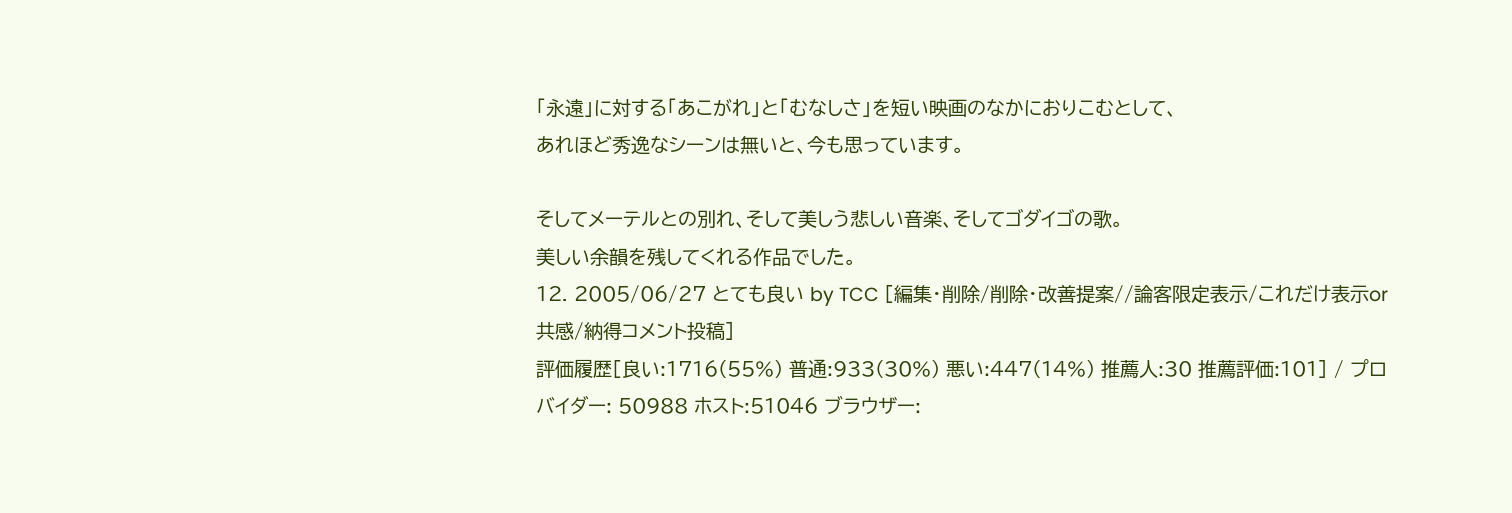「永遠」に対する「あこがれ」と「むなしさ」を短い映画のなかにおりこむとして、
あれほど秀逸なシーンは無いと、今も思っています。

そしてメーテルとの別れ、そして美しう悲しい音楽、そしてゴダイゴの歌。
美しい余韻を残してくれる作品でした。
12. 2005/06/27 とても良い by TCC [編集・削除/削除・改善提案//論客限定表示/これだけ表示or共感/納得コメント投稿]
評価履歴[良い:1716(55%) 普通:933(30%) 悪い:447(14%) 推薦人:30 推薦評価:101] / プロバイダー: 50988 ホスト:51046 ブラウザー: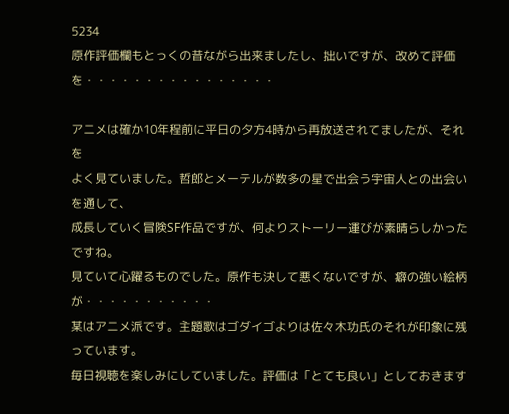5234
原作評価欄もとっくの昔ながら出来ましたし、拙いですが、改めて評価を・・・・・・・・・・・・・・・・

アニメは確か10年程前に平日の夕方4時から再放送されてましたが、それを
よく見ていました。哲郎とメーテルが数多の星で出会う宇宙人との出会いを通して、
成長していく冒険SF作品ですが、何よりストーリー運びが素晴らしかったですね。
見ていて心躍るものでした。原作も決して悪くないですが、癖の強い絵柄が・・・・・・・・・・・
某はアニメ派です。主題歌はゴダイゴよりは佐々木功氏のそれが印象に残っています。
毎日視聴を楽しみにしていました。評価は「とても良い」としておきます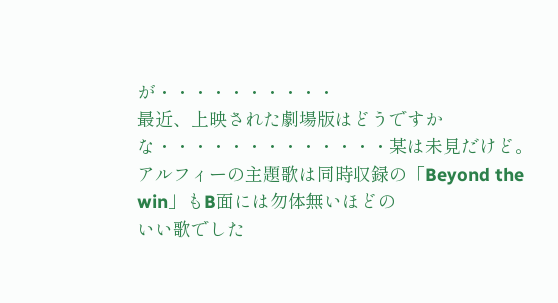が・・・・・・・・・・
最近、上映された劇場版はどうですかな・・・・・・・・・・・・・某は未見だけど。
アルフィーの主題歌は同時収録の「Beyond the win」もB面には勿体無いほどの
いい歌でした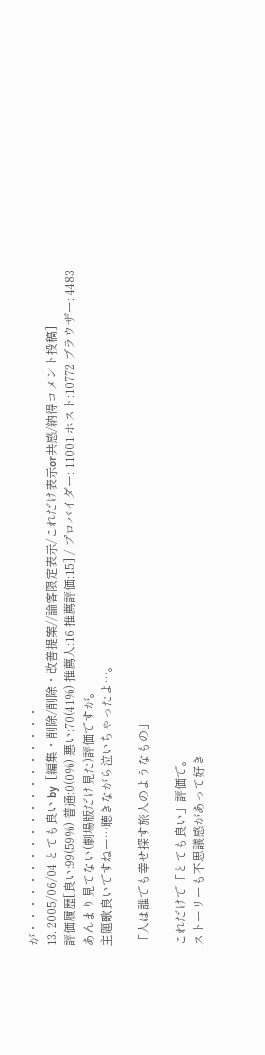が・・・・・・・・・・・・・・・・・・・
13. 2005/06/04 とても良い by  [編集・削除/削除・改善提案//論客限定表示/これだけ表示or共感/納得コメント投稿]
評価履歴[良い:99(59%) 普通:0(0%) 悪い:70(41%) 推薦人:16 推薦評価:15] / プロバイダー: 11001 ホスト:10772 ブラウザー: 4483
あんまり見てない(劇場版だけ見た)評価ですが。
主題歌良いですねー…聴きながら泣いちゃったよ…。

「人は誰でも幸せ探す旅人のようなもの」

これだけで「とても良い」評価で。
ストーリーも不思議感があって好き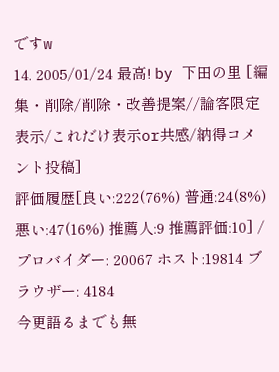ですw
14. 2005/01/24 最高! by 下田の里 [編集・削除/削除・改善提案//論客限定表示/これだけ表示or共感/納得コメント投稿]
評価履歴[良い:222(76%) 普通:24(8%) 悪い:47(16%) 推薦人:9 推薦評価:10] / プロバイダー: 20067 ホスト:19814 ブラウザー: 4184
今更語るまでも無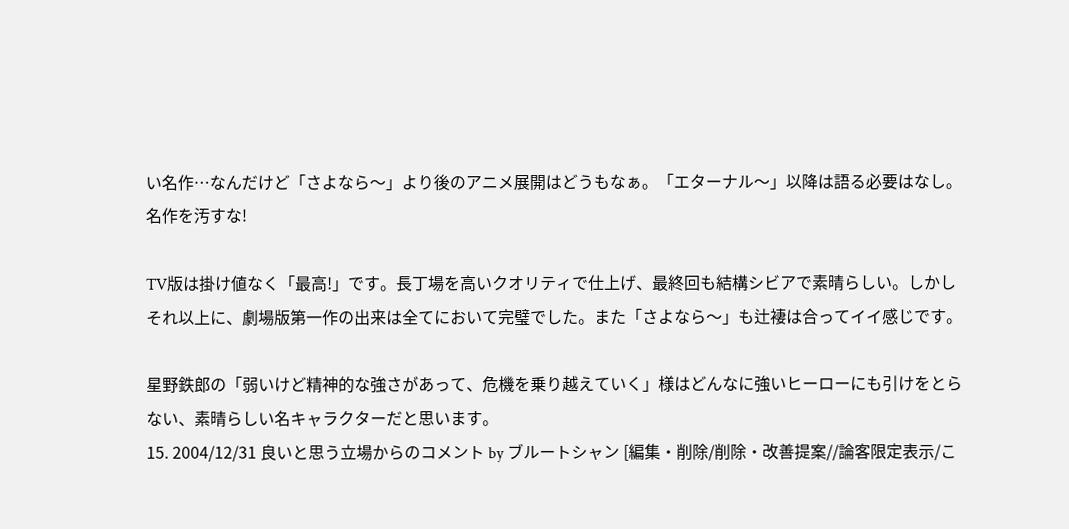い名作…なんだけど「さよなら〜」より後のアニメ展開はどうもなぁ。「エターナル〜」以降は語る必要はなし。名作を汚すな!

TV版は掛け値なく「最高!」です。長丁場を高いクオリティで仕上げ、最終回も結構シビアで素晴らしい。しかしそれ以上に、劇場版第一作の出来は全てにおいて完璧でした。また「さよなら〜」も辻褄は合ってイイ感じです。

星野鉄郎の「弱いけど精神的な強さがあって、危機を乗り越えていく」様はどんなに強いヒーローにも引けをとらない、素晴らしい名キャラクターだと思います。
15. 2004/12/31 良いと思う立場からのコメント by ブルートシャン [編集・削除/削除・改善提案//論客限定表示/こ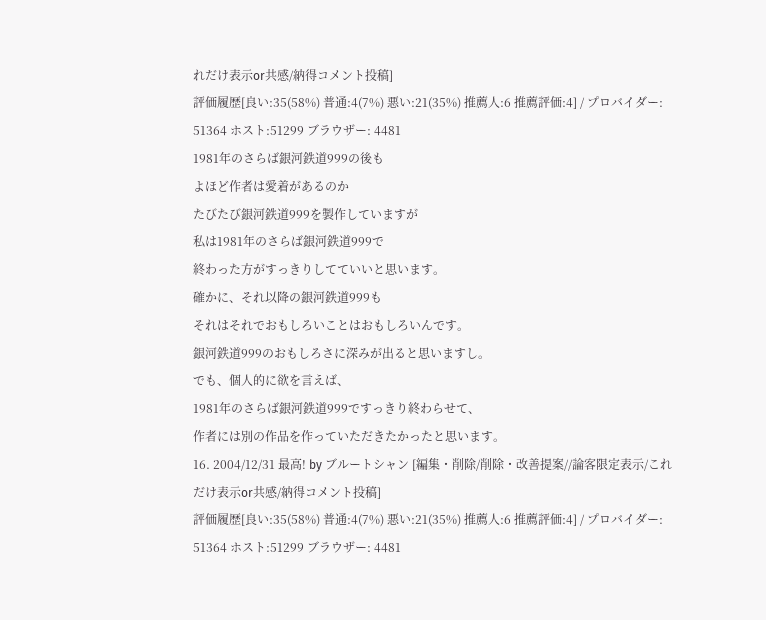れだけ表示or共感/納得コメント投稿]
評価履歴[良い:35(58%) 普通:4(7%) 悪い:21(35%) 推薦人:6 推薦評価:4] / プロバイダー: 51364 ホスト:51299 ブラウザー: 4481
1981年のさらば銀河鉄道999の後も
よほど作者は愛着があるのか
たびたび銀河鉄道999を製作していますが
私は1981年のさらば銀河鉄道999で
終わった方がすっきりしてていいと思います。
確かに、それ以降の銀河鉄道999も
それはそれでおもしろいことはおもしろいんです。
銀河鉄道999のおもしろさに深みが出ると思いますし。
でも、個人的に欲を言えば、
1981年のさらば銀河鉄道999ですっきり終わらせて、
作者には別の作品を作っていただきたかったと思います。
16. 2004/12/31 最高! by ブルートシャン [編集・削除/削除・改善提案//論客限定表示/これだけ表示or共感/納得コメント投稿]
評価履歴[良い:35(58%) 普通:4(7%) 悪い:21(35%) 推薦人:6 推薦評価:4] / プロバイダー: 51364 ホスト:51299 ブラウザー: 4481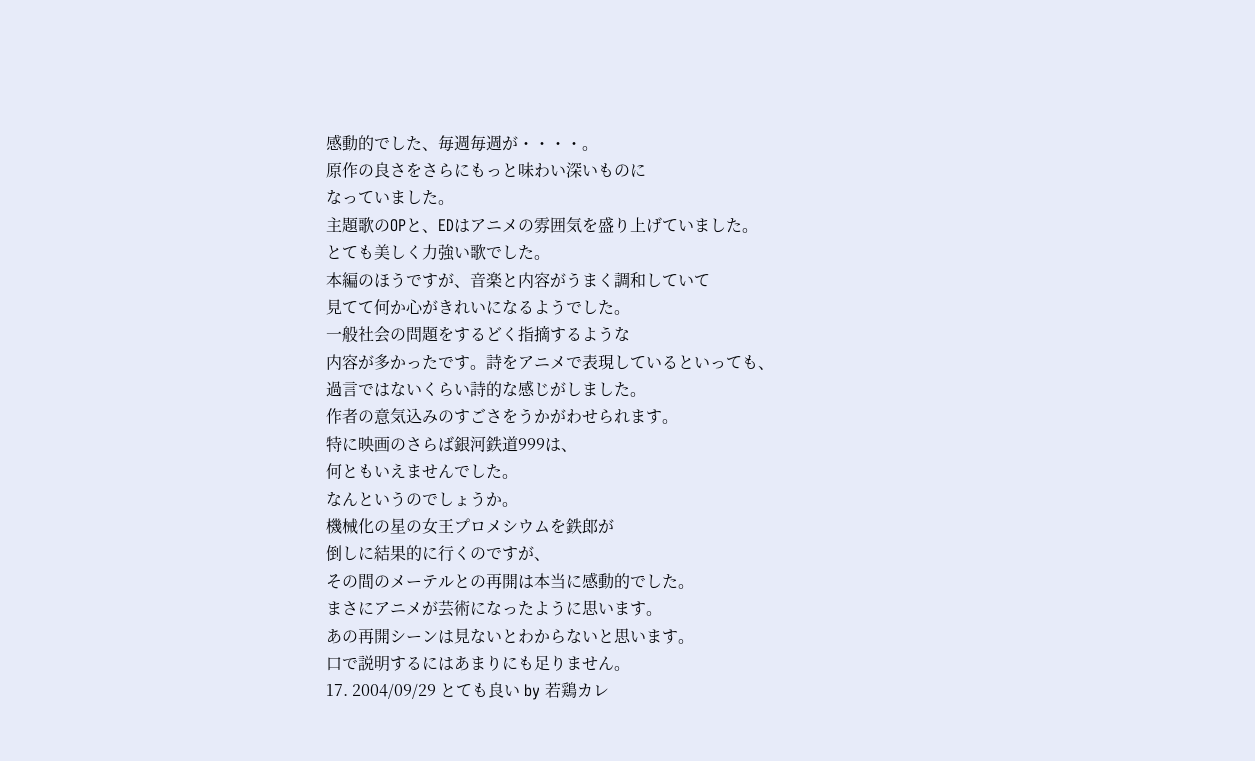感動的でした、毎週毎週が・・・・。
原作の良さをさらにもっと味わい深いものに
なっていました。
主題歌のOPと、EDはアニメの雰囲気を盛り上げていました。
とても美しく力強い歌でした。
本編のほうですが、音楽と内容がうまく調和していて
見てて何か心がきれいになるようでした。
一般社会の問題をするどく指摘するような
内容が多かったです。詩をアニメで表現しているといっても、
過言ではないくらい詩的な感じがしました。
作者の意気込みのすごさをうかがわせられます。
特に映画のさらば銀河鉄道999は、
何ともいえませんでした。
なんというのでしょうか。
機械化の星の女王プロメシウムを鉄郎が
倒しに結果的に行くのですが、
その間のメーテルとの再開は本当に感動的でした。
まさにアニメが芸術になったように思います。
あの再開シーンは見ないとわからないと思います。
口で説明するにはあまりにも足りません。
17. 2004/09/29 とても良い by 若鶏カレ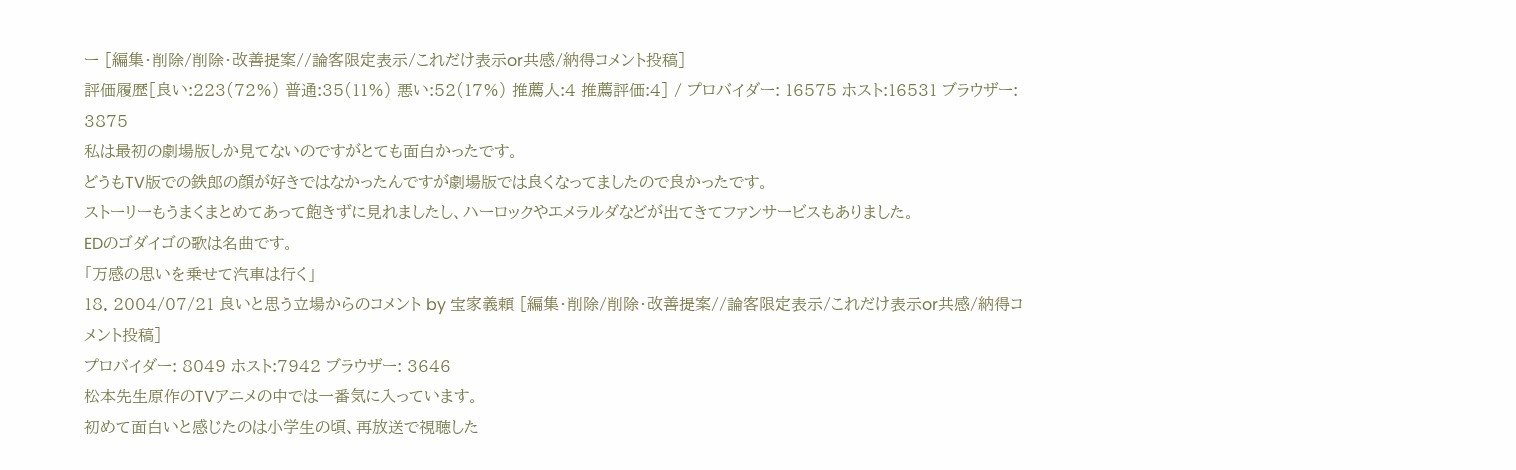ー [編集・削除/削除・改善提案//論客限定表示/これだけ表示or共感/納得コメント投稿]
評価履歴[良い:223(72%) 普通:35(11%) 悪い:52(17%) 推薦人:4 推薦評価:4] / プロバイダー: 16575 ホスト:16531 ブラウザー: 3875
私は最初の劇場版しか見てないのですがとても面白かったです。
どうもTV版での鉄郎の顔が好きではなかったんですが劇場版では良くなってましたので良かったです。
ストーリーもうまくまとめてあって飽きずに見れましたし、ハーロックやエメラルダなどが出てきてファンサービスもありました。
EDのゴダイゴの歌は名曲です。
「万感の思いを乗せて汽車は行く」
18. 2004/07/21 良いと思う立場からのコメント by 宝家義頼 [編集・削除/削除・改善提案//論客限定表示/これだけ表示or共感/納得コメント投稿]
プロバイダー: 8049 ホスト:7942 ブラウザー: 3646
松本先生原作のTVアニメの中では一番気に入っています。
初めて面白いと感じたのは小学生の頃、再放送で視聴した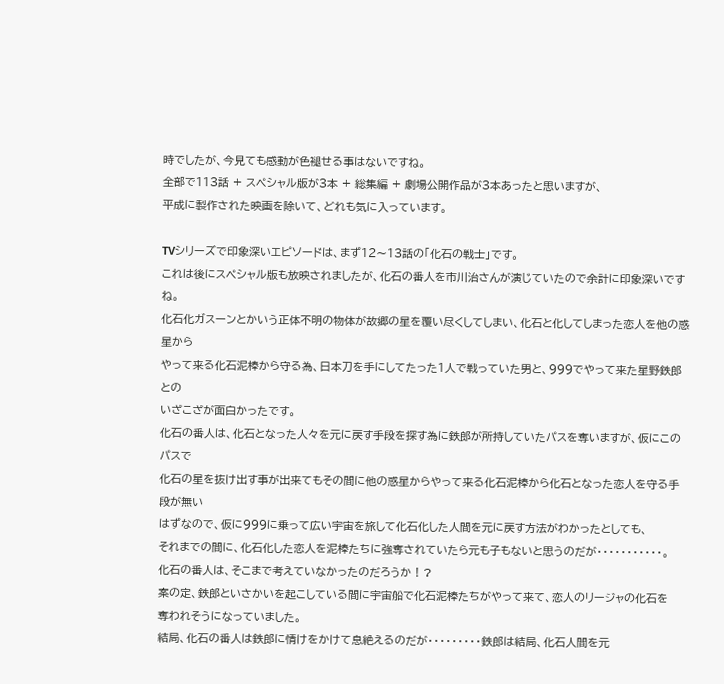時でしたが、今見ても感動が色褪せる事はないですね。
全部で113話 + スペシャル版が3本 + 総集編 + 劇場公開作品が3本あったと思いますが、
平成に製作された映画を除いて、どれも気に入っています。

TVシリーズで印象深いエピソードは、まず12〜13話の「化石の戦士」です。
これは後にスペシャル版も放映されましたが、化石の番人を市川治さんが演じていたので余計に印象深いですね。
化石化ガスーンとかいう正体不明の物体が故郷の星を覆い尽くしてしまい、化石と化してしまった恋人を他の惑星から
やって来る化石泥棒から守る為、日本刀を手にしてたった1人で戦っていた男と、999でやって来た星野鉄郎との
いざこざが面白かったです。
化石の番人は、化石となった人々を元に戻す手段を探す為に鉄郎が所持していたパスを奪いますが、仮にこのパスで
化石の星を抜け出す事が出来てもその間に他の惑星からやって来る化石泥棒から化石となった恋人を守る手段が無い
はずなので、仮に999に乗って広い宇宙を旅して化石化した人間を元に戻す方法がわかったとしても、
それまでの間に、化石化した恋人を泥棒たちに強奪されていたら元も子もないと思うのだが・・・・・・・・・・・。
化石の番人は、そこまで考えていなかったのだろうか ! ?
案の定、鉄郎といさかいを起こしている間に宇宙船で化石泥棒たちがやって来て、恋人のリージャの化石を
奪われそうになっていました。
結局、化石の番人は鉄郎に情けをかけて息絶えるのだが・・・・・・・・・鉄郎は結局、化石人間を元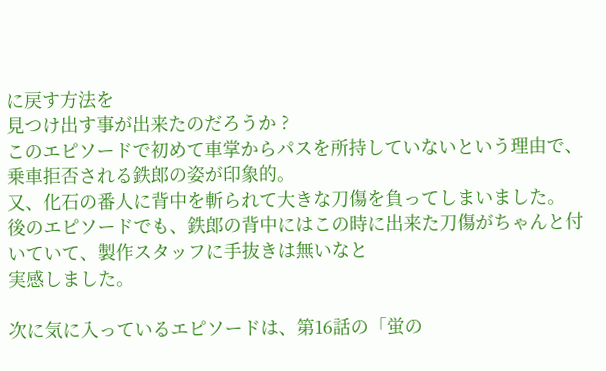に戻す方法を
見つけ出す事が出来たのだろうか ?
このエピソードで初めて車掌からパスを所持していないという理由で、乗車拒否される鉄郎の姿が印象的。
又、化石の番人に背中を斬られて大きな刀傷を負ってしまいました。
後のエピソードでも、鉄郎の背中にはこの時に出来た刀傷がちゃんと付いていて、製作スタッフに手抜きは無いなと
実感しました。

次に気に入っているエピソードは、第16話の「蛍の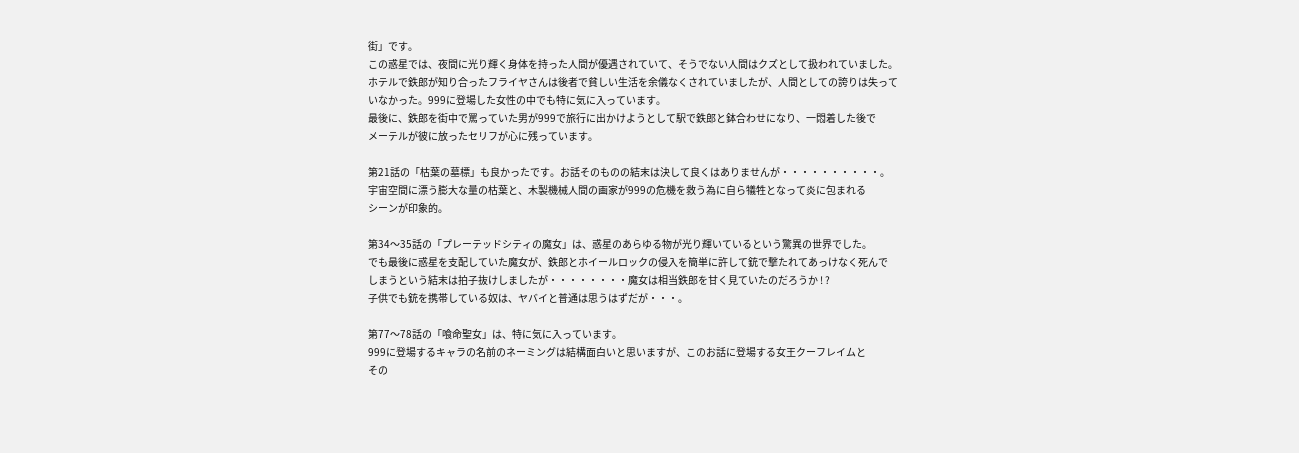街」です。
この惑星では、夜間に光り輝く身体を持った人間が優遇されていて、そうでない人間はクズとして扱われていました。
ホテルで鉄郎が知り合ったフライヤさんは後者で貧しい生活を余儀なくされていましたが、人間としての誇りは失って
いなかった。999に登場した女性の中でも特に気に入っています。
最後に、鉄郎を街中で罵っていた男が999で旅行に出かけようとして駅で鉄郎と鉢合わせになり、一悶着した後で
メーテルが彼に放ったセリフが心に残っています。

第21話の「枯葉の墓標」も良かったです。お話そのものの結末は決して良くはありませんが・・・・・・・・・・。
宇宙空間に漂う膨大な量の枯葉と、木製機械人間の画家が999の危機を救う為に自ら犠牲となって炎に包まれる
シーンが印象的。

第34〜35話の「プレーテッドシティの魔女」は、惑星のあらゆる物が光り輝いているという驚異の世界でした。
でも最後に惑星を支配していた魔女が、鉄郎とホイールロックの侵入を簡単に許して銃で撃たれてあっけなく死んで
しまうという結末は拍子抜けしましたが・・・・・・・・魔女は相当鉄郎を甘く見ていたのだろうか ! ?
子供でも銃を携帯している奴は、ヤバイと普通は思うはずだが・・・。

第77〜78話の「喰命聖女」は、特に気に入っています。
999に登場するキャラの名前のネーミングは結構面白いと思いますが、このお話に登場する女王クーフレイムと
その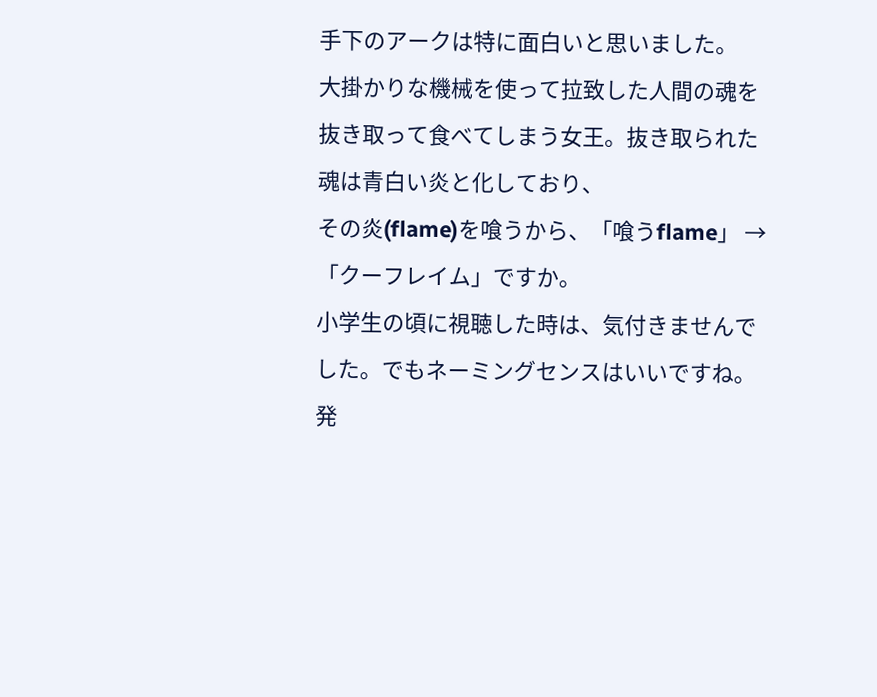手下のアークは特に面白いと思いました。
大掛かりな機械を使って拉致した人間の魂を抜き取って食べてしまう女王。抜き取られた魂は青白い炎と化しており、
その炎(flame)を喰うから、「喰うflame」 → 「クーフレイム」ですか。
小学生の頃に視聴した時は、気付きませんでした。でもネーミングセンスはいいですね。発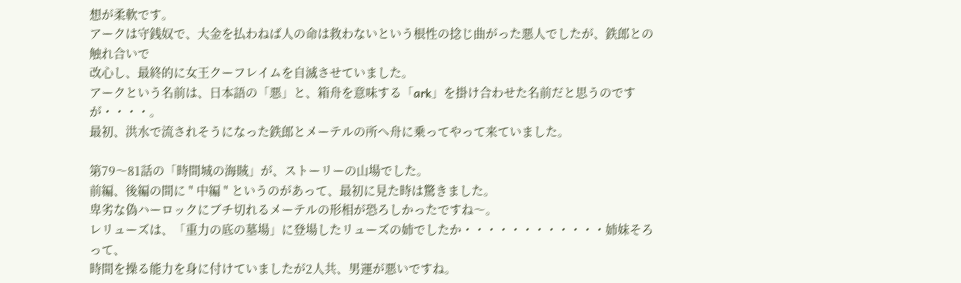想が柔軟です。
アークは守銭奴で、大金を払わねば人の命は救わないという根性の捻じ曲がった悪人でしたが、鉄郎との触れ合いで
改心し、最終的に女王クーフレイムを自滅させていました。
アークという名前は、日本語の「悪」と、箱舟を意味する「ark」を掛け合わせた名前だと思うのですが・・・・。
最初、洪水で流されそうになった鉄郎とメーテルの所へ舟に乗ってやって来ていました。

第79〜81話の「時間城の海賊」が、ストーリーの山場でした。
前編、後編の間に " 中編 " というのがあって、最初に見た時は驚きました。
卑劣な偽ハーロックにブチ切れるメーテルの形相が恐ろしかったですね〜。
レリューズは、「重力の底の墓場」に登場したリューズの姉でしたか・・・・・・・・・・・・姉妹そろって、
時間を操る能力を身に付けていましたが2人共、男運が悪いですね。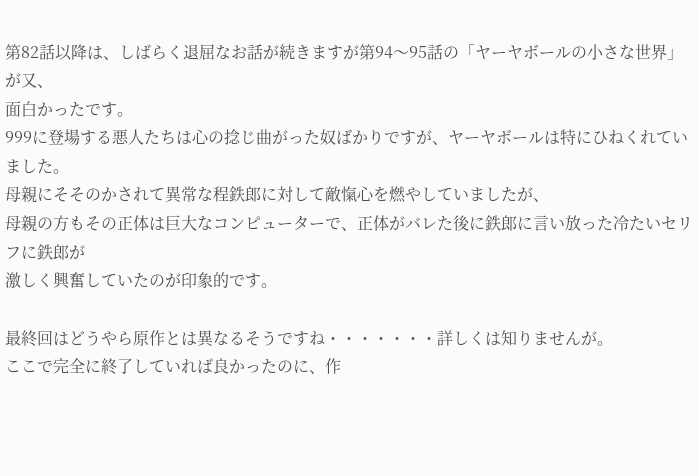第82話以降は、しばらく退屈なお話が続きますが第94〜95話の「ヤーヤボールの小さな世界」が又、
面白かったです。
999に登場する悪人たちは心の捻じ曲がった奴ばかりですが、ヤーヤボールは特にひねくれていました。
母親にそそのかされて異常な程鉄郎に対して敵愾心を燃やしていましたが、
母親の方もその正体は巨大なコンピューターで、正体がバレた後に鉄郎に言い放った冷たいセリフに鉄郎が
激しく興奮していたのが印象的です。

最終回はどうやら原作とは異なるそうですね・・・・・・・詳しくは知りませんが。
ここで完全に終了していれば良かったのに、作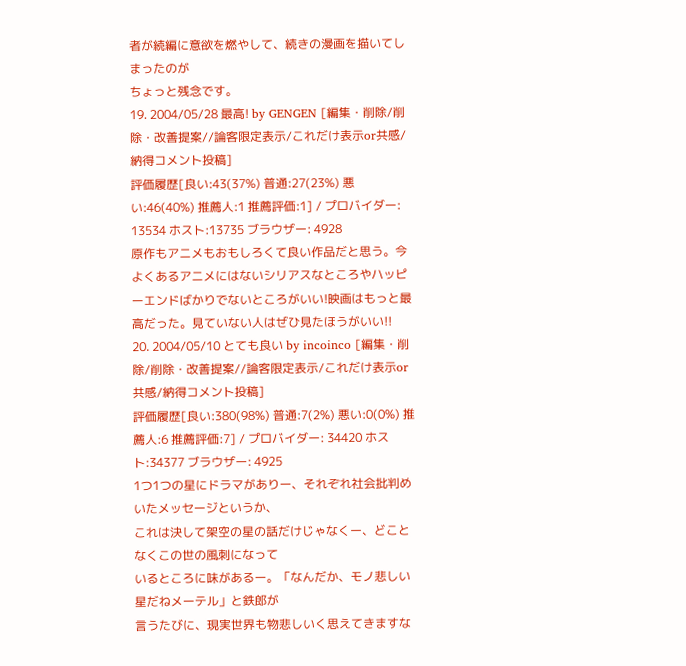者が続編に意欲を燃やして、続きの漫画を描いてしまったのが
ちょっと残念です。
19. 2004/05/28 最高! by GENGEN [編集・削除/削除・改善提案//論客限定表示/これだけ表示or共感/納得コメント投稿]
評価履歴[良い:43(37%) 普通:27(23%) 悪い:46(40%) 推薦人:1 推薦評価:1] / プロバイダー: 13534 ホスト:13735 ブラウザー: 4928
原作もアニメもおもしろくて良い作品だと思う。今よくあるアニメにはないシリアスなところやハッピーエンドばかりでないところがいい!映画はもっと最高だった。見ていない人はぜひ見たほうがいい!!
20. 2004/05/10 とても良い by incoinco [編集・削除/削除・改善提案//論客限定表示/これだけ表示or共感/納得コメント投稿]
評価履歴[良い:380(98%) 普通:7(2%) 悪い:0(0%) 推薦人:6 推薦評価:7] / プロバイダー: 34420 ホスト:34377 ブラウザー: 4925
1つ1つの星にドラマがありー、それぞれ社会批判めいたメッセージというか、
これは決して架空の星の話だけじゃなくー、どことなくこの世の風刺になって
いるところに味があるー。「なんだか、モノ悲しい星だねメーテル」と鉄郎が
言うたびに、現実世界も物悲しいく思えてきますな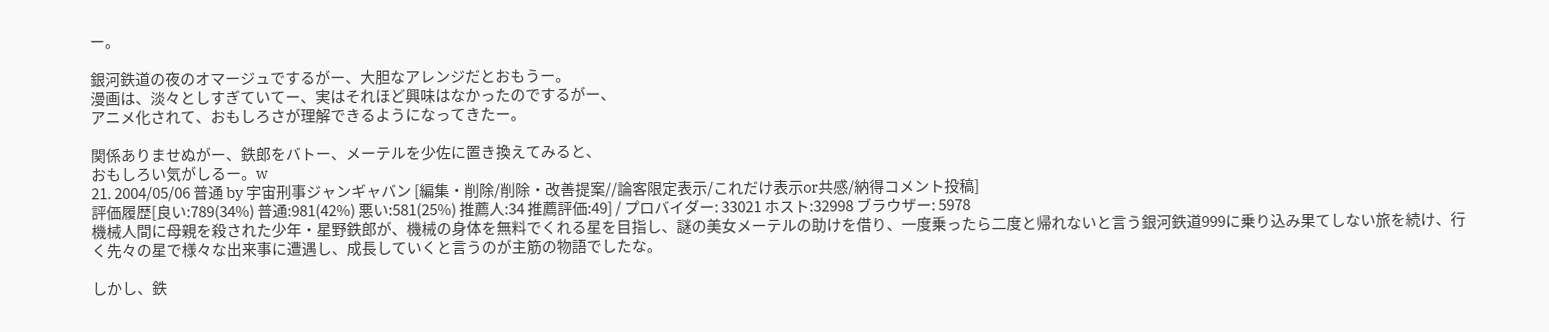ー。

銀河鉄道の夜のオマージュでするがー、大胆なアレンジだとおもうー。
漫画は、淡々としすぎていてー、実はそれほど興味はなかったのでするがー、
アニメ化されて、おもしろさが理解できるようになってきたー。

関係ありませぬがー、鉄郎をバトー、メーテルを少佐に置き換えてみると、
おもしろい気がしるー。w
21. 2004/05/06 普通 by 宇宙刑事ジャンギャバン [編集・削除/削除・改善提案//論客限定表示/これだけ表示or共感/納得コメント投稿]
評価履歴[良い:789(34%) 普通:981(42%) 悪い:581(25%) 推薦人:34 推薦評価:49] / プロバイダー: 33021 ホスト:32998 ブラウザー: 5978
機械人間に母親を殺された少年・星野鉄郎が、機械の身体を無料でくれる星を目指し、謎の美女メーテルの助けを借り、一度乗ったら二度と帰れないと言う銀河鉄道999に乗り込み果てしない旅を続け、行く先々の星で様々な出来事に遭遇し、成長していくと言うのが主筋の物語でしたな。

しかし、鉄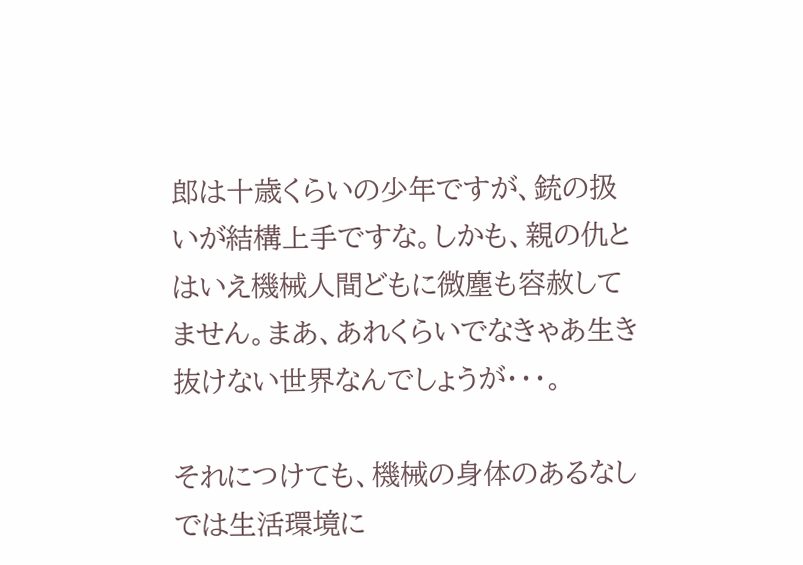郎は十歳くらいの少年ですが、銃の扱いが結構上手ですな。しかも、親の仇とはいえ機械人間どもに微塵も容赦してません。まあ、あれくらいでなきゃあ生き抜けない世界なんでしょうが・・・。

それにつけても、機械の身体のあるなしでは生活環境に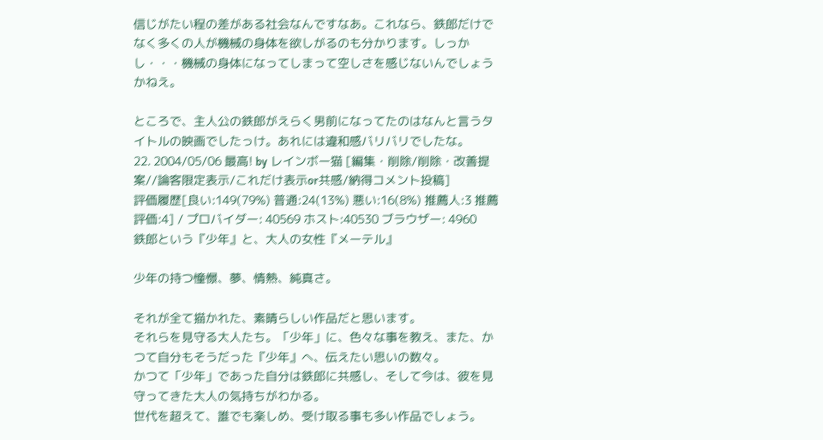信じがたい程の差がある社会なんですなあ。これなら、鉄郎だけでなく多くの人が機械の身体を欲しがるのも分かります。しっかし・・・機械の身体になってしまって空しさを感じないんでしょうかねえ。

ところで、主人公の鉄郎がえらく男前になってたのはなんと言うタイトルの映画でしたっけ。あれには違和感バリバリでしたな。
22. 2004/05/06 最高! by レインボー猫 [編集・削除/削除・改善提案//論客限定表示/これだけ表示or共感/納得コメント投稿]
評価履歴[良い:149(79%) 普通:24(13%) 悪い:16(8%) 推薦人:3 推薦評価:4] / プロバイダー: 40569 ホスト:40530 ブラウザー: 4960
鉄郎という『少年』と、大人の女性『メーテル』

少年の持つ憧憬、夢、情熱、純真さ。

それが全て描かれた、素晴らしい作品だと思います。
それらを見守る大人たち。「少年」に、色々な事を教え、また、かつて自分もそうだった『少年』へ、伝えたい思いの数々。
かつて「少年」であった自分は鉄郎に共感し、そして今は、彼を見守ってきた大人の気持ちがわかる。
世代を超えて、誰でも楽しめ、受け取る事も多い作品でしょう。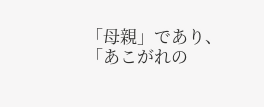「母親」であり、「あこがれの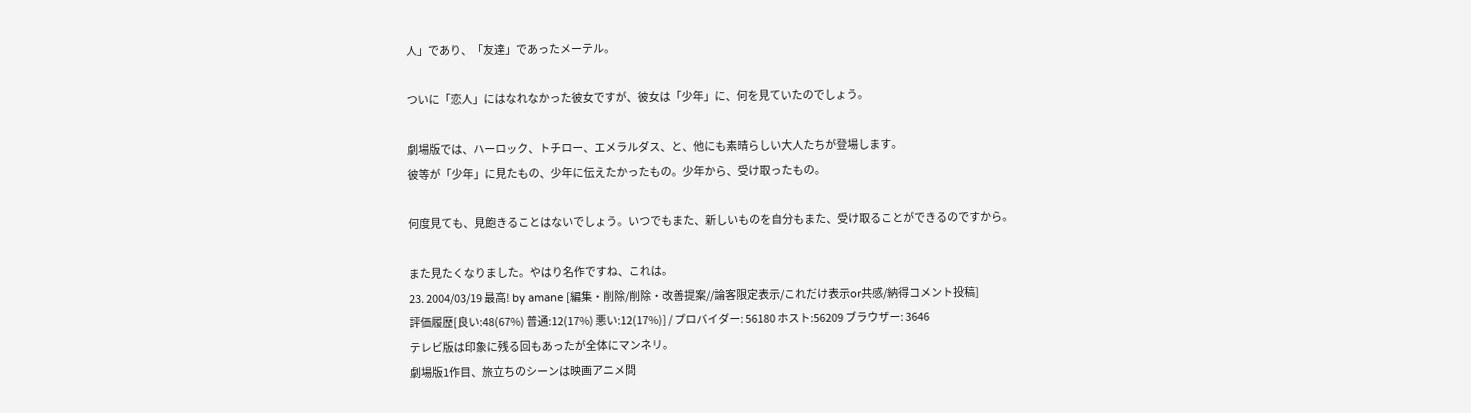人」であり、「友達」であったメーテル。

ついに「恋人」にはなれなかった彼女ですが、彼女は「少年」に、何を見ていたのでしょう。

劇場版では、ハーロック、トチロー、エメラルダス、と、他にも素晴らしい大人たちが登場します。
彼等が「少年」に見たもの、少年に伝えたかったもの。少年から、受け取ったもの。

何度見ても、見飽きることはないでしょう。いつでもまた、新しいものを自分もまた、受け取ることができるのですから。

また見たくなりました。やはり名作ですね、これは。
23. 2004/03/19 最高! by amane [編集・削除/削除・改善提案//論客限定表示/これだけ表示or共感/納得コメント投稿]
評価履歴[良い:48(67%) 普通:12(17%) 悪い:12(17%)] / プロバイダー: 56180 ホスト:56209 ブラウザー: 3646
テレビ版は印象に残る回もあったが全体にマンネリ。
劇場版1作目、旅立ちのシーンは映画アニメ問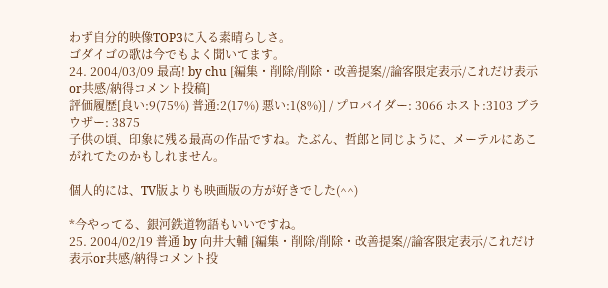わず自分的映像TOP3に入る素晴らしさ。
ゴダイゴの歌は今でもよく聞いてます。
24. 2004/03/09 最高! by chu [編集・削除/削除・改善提案//論客限定表示/これだけ表示or共感/納得コメント投稿]
評価履歴[良い:9(75%) 普通:2(17%) 悪い:1(8%)] / プロバイダー: 3066 ホスト:3103 ブラウザー: 3875
子供の頃、印象に残る最高の作品ですね。たぶん、哲郎と同じように、メーテルにあこがれてたのかもしれません。

個人的には、TV版よりも映画版の方が好きでした(^^)

*今やってる、銀河鉄道物語もいいですね。
25. 2004/02/19 普通 by 向井大輔 [編集・削除/削除・改善提案//論客限定表示/これだけ表示or共感/納得コメント投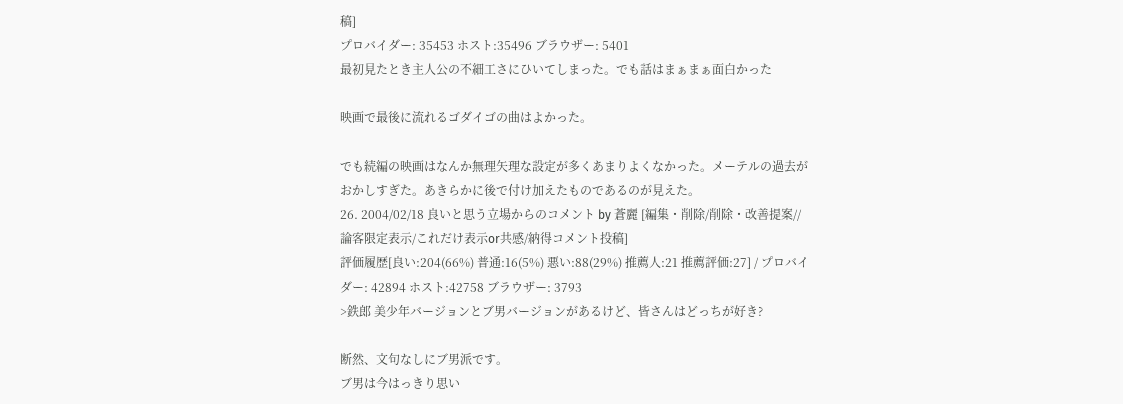稿]
プロバイダー: 35453 ホスト:35496 ブラウザー: 5401
最初見たとき主人公の不細工さにひいてしまった。でも話はまぁまぁ面白かった

映画で最後に流れるゴダイゴの曲はよかった。

でも続編の映画はなんか無理矢理な設定が多くあまりよくなかった。メーテルの過去がおかしすぎた。あきらかに後で付け加えたものであるのが見えた。
26. 2004/02/18 良いと思う立場からのコメント by 蒼麗 [編集・削除/削除・改善提案//論客限定表示/これだけ表示or共感/納得コメント投稿]
評価履歴[良い:204(66%) 普通:16(5%) 悪い:88(29%) 推薦人:21 推薦評価:27] / プロバイダー: 42894 ホスト:42758 ブラウザー: 3793
>鉄郎 美少年バージョンとブ男バージョンがあるけど、皆さんはどっちが好き?

断然、文句なしにブ男派です。
ブ男は今はっきり思い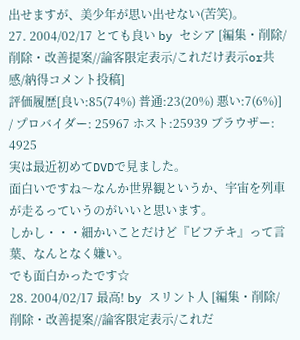出せますが、美少年が思い出せない(苦笑)。
27. 2004/02/17 とても良い by セシア [編集・削除/削除・改善提案//論客限定表示/これだけ表示or共感/納得コメント投稿]
評価履歴[良い:85(74%) 普通:23(20%) 悪い:7(6%)] / プロバイダー: 25967 ホスト:25939 ブラウザー: 4925
実は最近初めてDVDで見ました。
面白いですね〜なんか世界観というか、宇宙を列車が走るっていうのがいいと思います。
しかし・・・細かいことだけど『ビフテキ』って言葉、なんとなく嫌い。
でも面白かったです☆
28. 2004/02/17 最高! by スリント人 [編集・削除/削除・改善提案//論客限定表示/これだ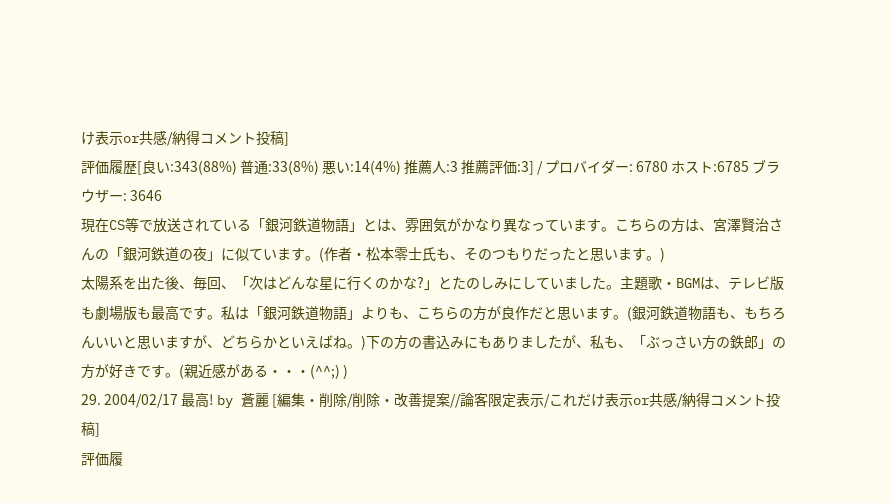け表示or共感/納得コメント投稿]
評価履歴[良い:343(88%) 普通:33(8%) 悪い:14(4%) 推薦人:3 推薦評価:3] / プロバイダー: 6780 ホスト:6785 ブラウザー: 3646
現在CS等で放送されている「銀河鉄道物語」とは、雰囲気がかなり異なっています。こちらの方は、宮澤賢治さんの「銀河鉄道の夜」に似ています。(作者・松本零士氏も、そのつもりだったと思います。)
太陽系を出た後、毎回、「次はどんな星に行くのかな?」とたのしみにしていました。主題歌・BGMは、テレビ版も劇場版も最高です。私は「銀河鉄道物語」よりも、こちらの方が良作だと思います。(銀河鉄道物語も、もちろんいいと思いますが、どちらかといえばね。)下の方の書込みにもありましたが、私も、「ぶっさい方の鉄郎」の方が好きです。(親近感がある・・・(^^;) )
29. 2004/02/17 最高! by 蒼麗 [編集・削除/削除・改善提案//論客限定表示/これだけ表示or共感/納得コメント投稿]
評価履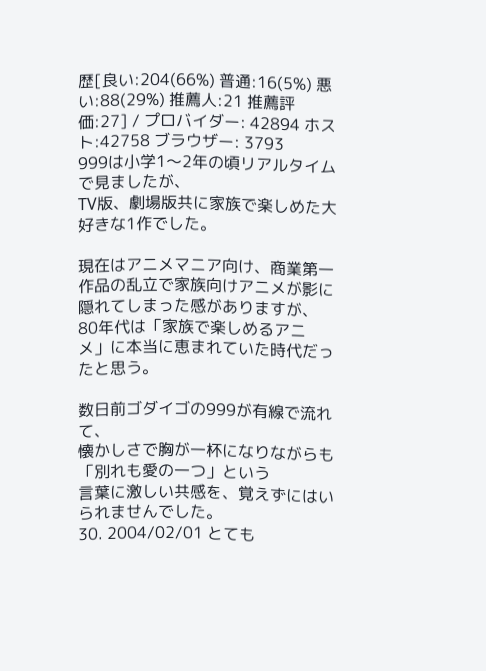歴[良い:204(66%) 普通:16(5%) 悪い:88(29%) 推薦人:21 推薦評価:27] / プロバイダー: 42894 ホスト:42758 ブラウザー: 3793
999は小学1〜2年の頃リアルタイムで見ましたが、
TV版、劇場版共に家族で楽しめた大好きな1作でした。

現在はアニメマニア向け、商業第一作品の乱立で家族向けアニメが影に隠れてしまった感がありますが、80年代は「家族で楽しめるアニメ」に本当に恵まれていた時代だったと思う。

数日前ゴダイゴの999が有線で流れて、
懐かしさで胸が一杯になりながらも「別れも愛の一つ」という
言葉に激しい共感を、覚えずにはいられませんでした。
30. 2004/02/01 とても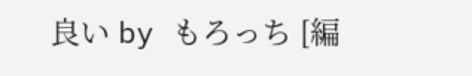良い by もろっち [編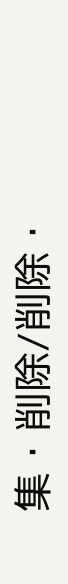集・削除/削除・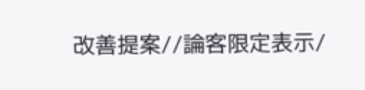改善提案//論客限定表示/